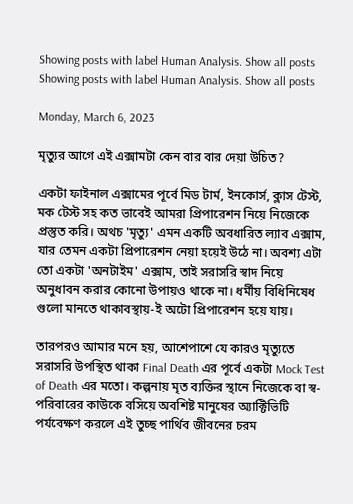Showing posts with label Human Analysis. Show all posts
Showing posts with label Human Analysis. Show all posts

Monday, March 6, 2023

মৃত্যুর আগে এই এক্সামটা কেন বার বার দেয়া উচিত?

একটা ফাইনাল এক্সামের পূর্বে মিড টার্ম, ইনকোর্স, ক্লাস টেস্ট, মক টেস্ট সহ কত ভাবেই আমরা প্রিপারেশন নিয়ে নিজেকে প্রস্তুত করি। অথচ 'মৃত্যু' এমন একটি অবধারিত ল্যাব এক্সাম, যার তেমন একটা প্রিপারেশন নেয়া হয়েই উঠে না। অবশ্য এটা তো একটা 'অনটাইম' এক্সাম, তাই সরাসরি স্বাদ নিয়ে অনুধাবন করার কোনো উপায়ও থাকে না। ধর্মীয় বিধিনিষেধ গুলো মানতে থাকাবস্থায়-ই অটো প্রিপারেশন হয়ে যায়।

তারপরও আমার মনে হয়, আশেপাশে যে কারও মৃত্যুতে সরাসরি উপস্থিত থাকা Final Death এর পূর্বে একটা Mock Test of Death এর মতো। কল্পনায় মৃত ব্যক্তির স্থানে নিজেকে বা স্ব-পরিবারের কাউকে বসিয়ে অবশিষ্ট মানুষের অ্যাক্টিভিটি পর্যবেক্ষণ করলে এই তুচ্ছ পার্থিব জীবনের চরম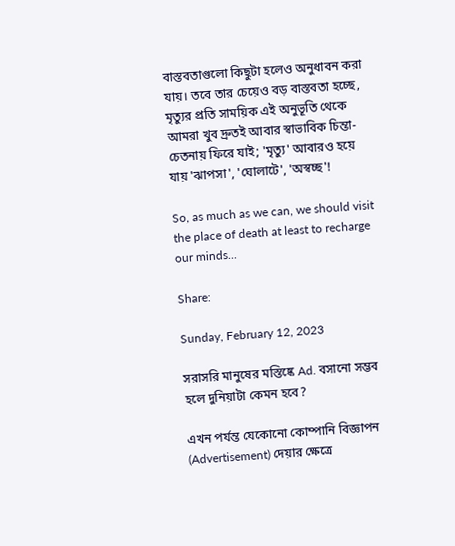বাস্তবতাগুলো কিছুটা হলেও অনুধাবন করা যায়। তবে তার চেয়েও বড় বাস্তবতা হচ্ছে, মৃত্যুর প্রতি সাময়িক এই অনুভূতি থেকে আমরা খুব দ্রুতই আবার স্বাভাবিক চিন্তা-চেতনায় ফিরে যাই; 'মৃত্যু' আবারও হয়ে যায় 'ঝাপসা', 'ঘোলাটে', 'অস্বচ্ছ'!

So, as much as we can, we should visit the place of death at least to recharge our minds...

Share:

Sunday, February 12, 2023

সরাসরি মানুষের মস্তিষ্কে Ad. বসানো সম্ভব হলে দুনিয়াটা কেমন হবে?

এখন পর্যন্ত যেকোনো কোম্পানি বিজ্ঞাপন (Advertisement) দেয়ার ক্ষেত্রে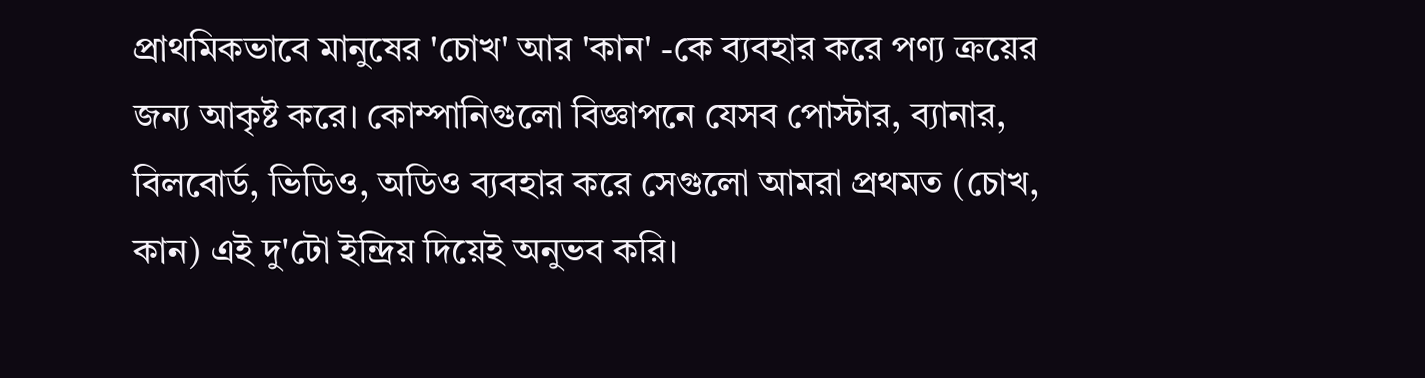প্রাথমিকভাবে মানুষের 'চোখ' আর 'কান' -কে ব্যবহার করে পণ্য ক্রয়ের জন্য আকৃষ্ট করে। কোম্পানিগুলো বিজ্ঞাপনে যেসব পোস্টার, ব্যানার, বিলবোর্ড, ভিডিও, অডিও ব্যবহার করে সেগুলো আমরা প্রথমত (চোখ, কান) এই দু'টো ইন্দ্রিয় দিয়েই অনুভব করি।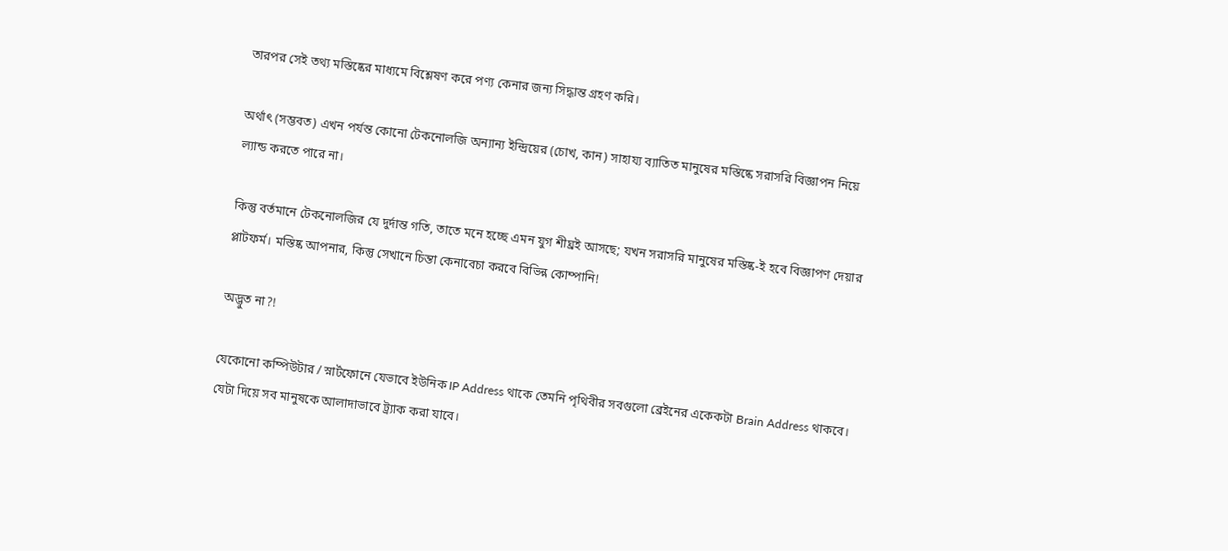তারপর সেই তথ্য মস্তিষ্কের মাধ্যমে বিশ্লেষণ করে পণ্য কেনার জন্য সিদ্ধান্ত গ্রহণ করি।

অর্থাৎ (সম্ভবত) এখন পর্যন্ত কোনো টেকনোলজি অন্যান্য ইন্দ্রিয়ের (চোখ, কান) সাহায্য ব্যাতিত মানুষের মস্তিষ্কে সরাসরি বিজ্ঞাপন নিয়ে ল্যান্ড করতে পারে না।

কিন্তু বর্তমানে টেকনোলজির যে দুর্দান্ত গতি, তাতে মনে হচ্ছে এমন যুগ শীঘ্রই আসছে; যখন সরাসরি মানুষের মস্তিষ্ক-ই হবে বিজ্ঞাপণ দেয়ার প্লাটফর্ম। মস্তিষ্ক আপনার, কিন্তু সেখানে চিন্তা কেনাবেচা করবে বিভিন্ন কোম্পানি!

অদ্ভুত না?!

যেকোনো কম্পিউটার / স্নার্টফোনে যেভাবে ইউনিক IP Address থাকে তেমনি পৃথিবীর সবগুলো ব্রেইনের একেকটা Brain Address থাকবে। যেটা দিয়ে সব মানুষকে আলাদাভাবে ট্র‍্যাক করা যাবে।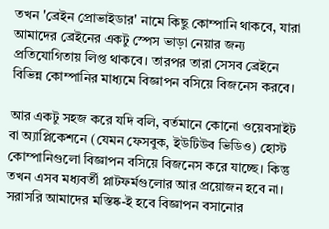তখন 'ব্রেইন প্রোভাইডার' নামে কিছু কোম্পানি থাকবে, যারা আমাদের ব্রেইনের একটু স্পেস ভাড়া নেয়ার জন্য প্রতিযোগিতায় লিপ্ত থাকবে। তারপর তারা সেসব ব্রেইনে বিভিন্ন কোম্পানির মাধ্যমে বিজ্ঞাপন বসিয়ে বিজনেস করবে।

আর একটু সহজ করে যদি বলি, বর্তমানে কোনো ওয়েবসাইট বা অ্যাপ্লিকেশনে (যেমন ফেসবুক, ইউটিউব ভিডিও) হোস্ট কোম্পানিগুলো বিজ্ঞাপন বসিয়ে বিজনেস করে যাচ্ছে। কিন্তু তখন এসব মধ্যবর্তী প্লাটফর্মগুলোর আর প্রয়োজন হবে না। সরাসরি আমাদের মস্তিষ্ক-ই হবে বিজ্ঞাপন বসানোর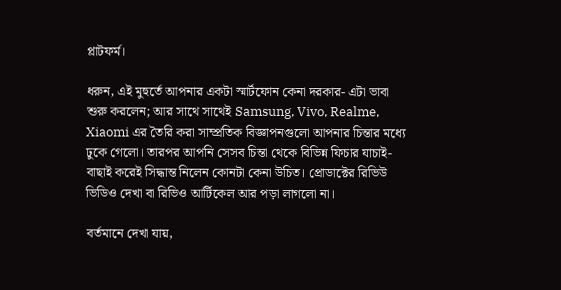প্লাটফর্ম।

ধরুন, এই মুহুর্তে আপনার একটা স্মার্টফোন কেনা দরকার- এটা ভাবা শুরু করলেন; আর সাথে সাথেই Samsung, Vivo, Realme, Xiaomi এর তৈরি করা সাম্প্রতিক বিজ্ঞাপনগুলো আপনার চিন্তার মধ্যে ঢুকে গেলো। তারপর আপনি সেসব চিন্তা থেকে বিভিন্ন ফিচার যাচাই-বাছাই করেই সিদ্ধান্ত নিলেন কোনটা কেনা উচিত। প্রোডাক্টের রিভিউ ভিডিও দেখা বা রিভিও আর্টিকেল আর পড়া লাগলো না।

বর্তমানে দেখা যায়,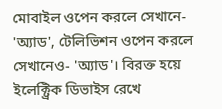মোবাইল ওপেন করলে সেখানে- 'অ্যাড', টেলিভিশন ওপেন করলে সেখানেও- 'অ্যাড'। বিরক্ত হয়ে ইলেক্ট্রিক ডিভাইস রেখে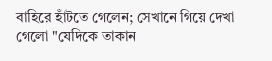বাহিরে হাঁটতে গেলেন; সেখানে গিয়ে দেখা গেলো "যেদিকে তাকান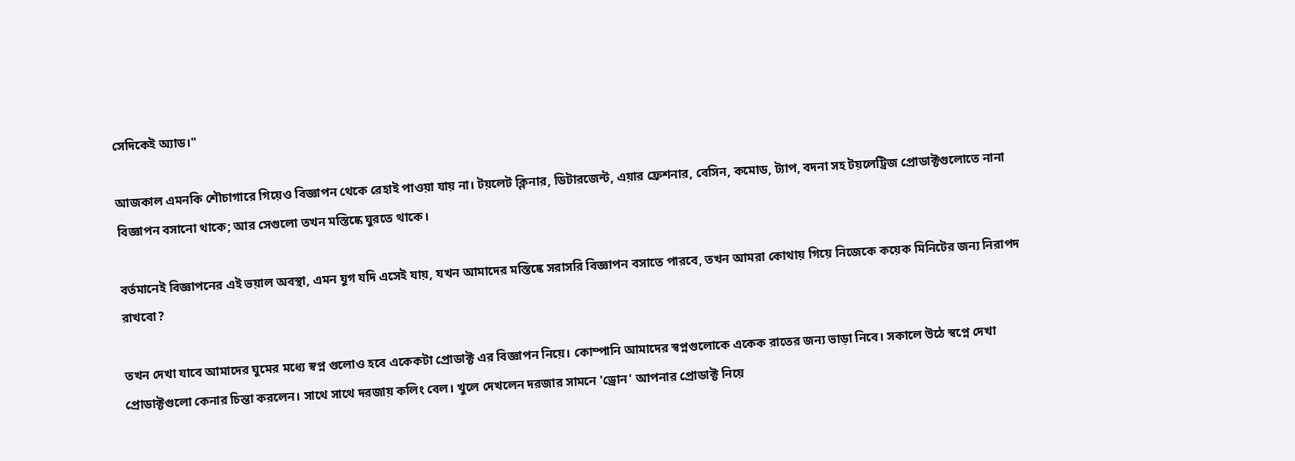সেদিকেই অ্যাড।"

আজকাল এমনকি শৌচাগারে গিয়েও বিজ্ঞাপন থেকে রেহাই পাওয়া যায় না। টয়লেট ক্লিনার, ডিটারজেন্ট, এয়ার ফ্রেশনার, বেসিন, কমোড, ট্যাপ, বদনা সহ টয়লেট্রিজ প্রোডাক্টগুলোতে নানা বিজ্ঞাপন বসানো থাকে; আর সেগুলো তখন মস্তিষ্কে ঘুরতে থাকে।

বর্তমানেই বিজ্ঞাপনের এই ভয়াল অবস্থা, এমন যুগ যদি এসেই যায়, যখন আমাদের মস্তিষ্কে সরাসরি বিজ্ঞাপন বসাতে পারবে, তখন আমরা কোথায় গিয়ে নিজেকে কয়েক মিনিটের জন্য নিরাপদ রাখবো?

তখন দেখা যাবে আমাদের ঘুমের মধ্যে স্বপ্ন গুলোও হবে একেকটা প্রোডাক্ট এর বিজ্ঞাপন নিয়ে। কোম্পানি আমাদের স্বপ্নগুলোকে একেক রাতের জন্য ভাড়া নিবে। সকালে উঠে স্বপ্নে দেখা প্রোডাক্টগুলো কেনার চিন্তা করলেন। সাথে সাথে দরজায় কলিং বেল। খুলে দেখলেন দরজার সামনে 'ড্রোন' আপনার প্রোডাক্ট নিয়ে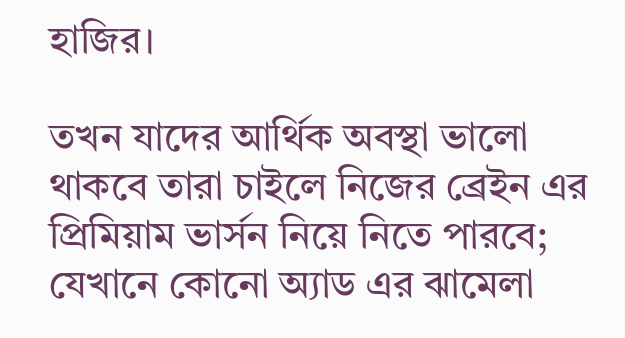হাজির।

তখন যাদের আর্থিক অবস্থা ভালো থাকবে তারা চাইলে নিজের ব্রেইন এর প্রিমিয়াম ভার্সন নিয়ে নিতে পারবে; যেখানে কোনো অ্যাড এর ঝামেলা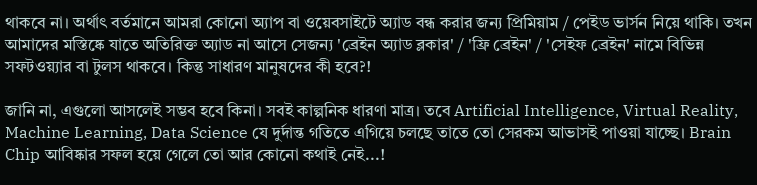থাকবে না। অর্থাৎ বর্তমানে আমরা কোনো অ্যাপ বা ওয়েবসাইটে অ্যাড বন্ধ করার জন্য প্রিমিয়াম / পেইড ভার্সন নিয়ে থাকি। তখন আমাদের মস্তিষ্কে যাতে অতিরিক্ত অ্যাড না আসে সেজন্য 'ব্রেইন অ্যাড ব্লকার' / 'ফ্রি ব্রেইন' / 'সেইফ ব্রেইন' নামে বিভিন্ন সফটওয়্যার বা টুলস থাকবে। কিন্তু সাধারণ মানুষদের কী হবে?!

জানি না, এগুলো আসলেই সম্ভব হবে কিনা। সবই কাল্পনিক ধারণা মাত্র। তবে Artificial Intelligence, Virtual Reality, Machine Learning, Data Science যে দুর্দান্ত গতিতে এগিয়ে চলছে তাতে তো সেরকম আভাসই পাওয়া যাচ্ছে। Brain Chip আবিষ্কার সফল হয়ে গেলে তো আর কোনো কথাই নেই...!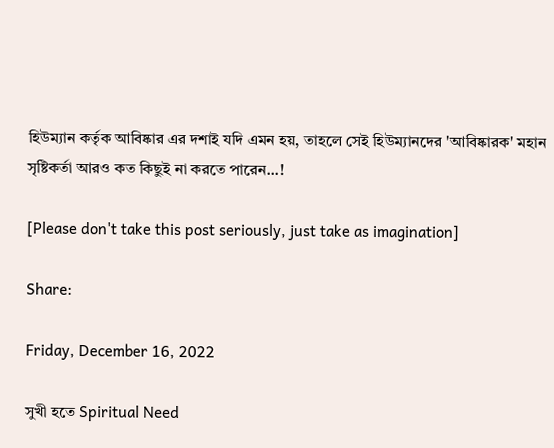হিউম্যান কর্তৃক আবিষ্কার এর দশাই যদি এমন হয়, তাহলে সেই হিউম্যানদের 'আবিষ্কারক' মহান সৃষ্টিকর্তা আরও কত কিছুই না করতে পারেন...!

[Please don't take this post seriously, just take as imagination]

Share:

Friday, December 16, 2022

সুখী হতে Spiritual Need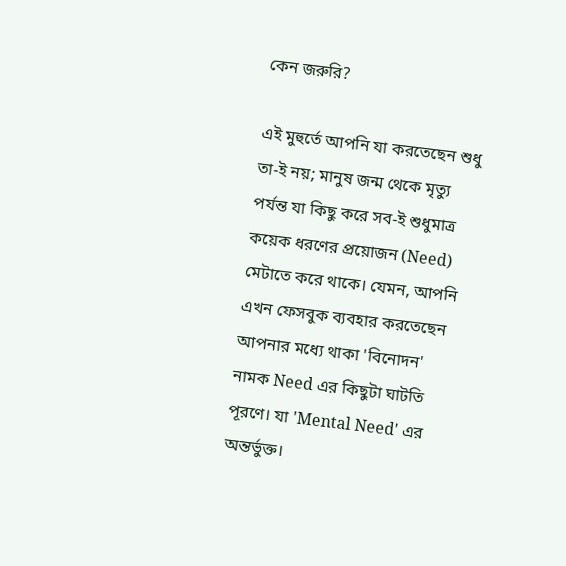কেন জরুরি?

এই মুহুর্তে আপনি যা করতেছেন শুধু তা-ই নয়; মানুষ জন্ম থেকে মৃত্যু পর্যন্ত যা কিছু করে সব-ই শুধুমাত্র কয়েক ধরণের প্রয়োজন (Need) মেটাতে করে থাকে। যেমন, আপনি এখন ফেসবুক ব্যবহার করতেছেন আপনার মধ্যে থাকা 'বিনোদন' নামক Need এর কিছুটা ঘাটতি পূরণে। যা 'Mental Need' এর অন্তর্ভুক্ত।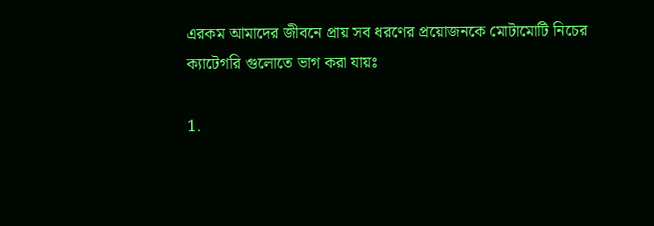এরকম আমাদের জীবনে প্রায় সব ধরণের প্রয়োজনকে মোটামোটি নিচের ক্যাটেগরি গুলোতে ভাগ করা যায়ঃ

1.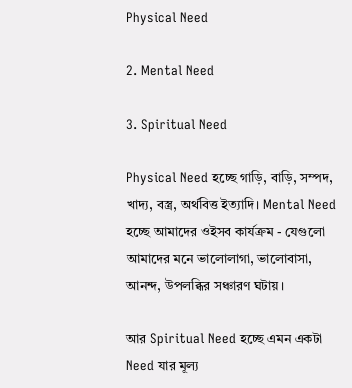Physical Need

2. Mental Need

3. Spiritual Need

Physical Need হচ্ছে গাড়ি, বাড়ি, সম্পদ, খাদ্য, বস্ত্র, অর্থবিত্ত ইত্যাদি। Mental Need হচ্ছে আমাদের ওইসব কার্যক্রম - যেগুলো আমাদের মনে ভালোলাগা, ভালোবাসা, আনন্দ, উপলব্ধির সঞ্চারণ ঘটায়।

আর Spiritual Need হচ্ছে এমন একটা Need যার মূল্য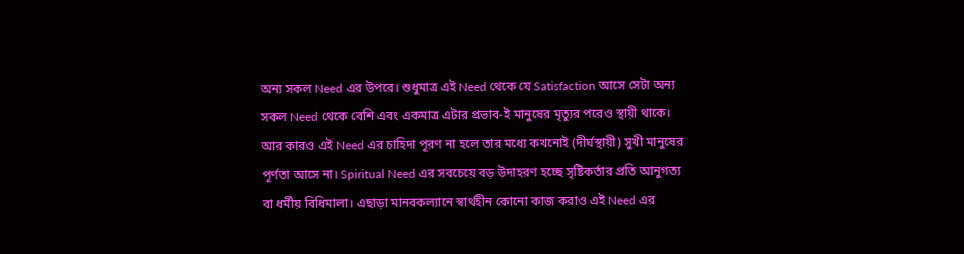অন্য সকল Need এর উপরে। শুধুমাত্র এই Need থেকে যে Satisfaction আসে সেটা অন্য সকল Need থেকে বেশি এবং একমাত্র এটার প্রভাব-ই মানুষের মৃত্যুর পরেও স্থায়ী থাকে। আর কারও এই Need এর চাহিদা পূরণ না হলে তার মধ্যে কখনোই (দীর্ঘস্থায়ী) সুখী মানুষের পূর্ণতা আসে না। Spiritual Need এর সবচেয়ে বড় উদাহরণ হচ্ছে সৃষ্টিকর্তার প্রতি আনুগত্য বা ধর্মীয় বিধিমালা। এছাড়া মানবকল্যানে স্বার্থহীন কোনো কাজ করাও এই Need এর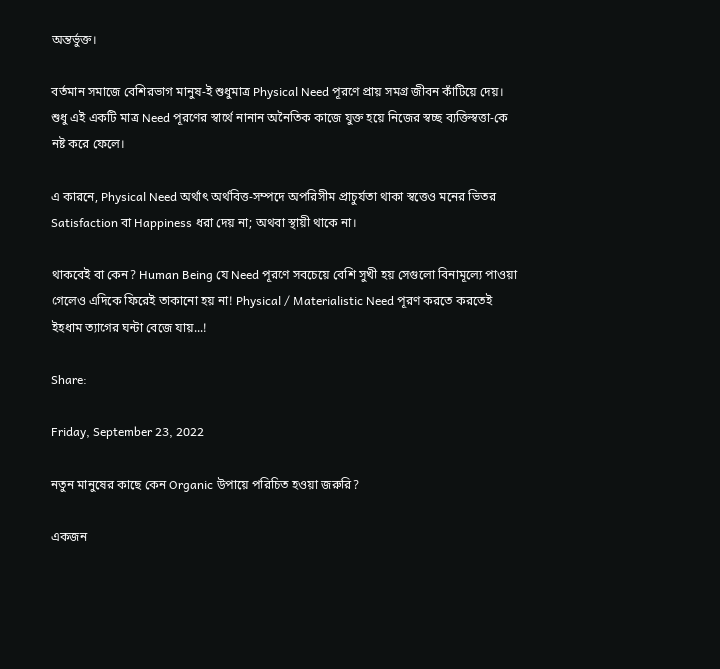অন্তর্ভুক্ত।

বর্তমান সমাজে বেশিরভাগ মানুষ-ই শুধুমাত্র Physical Need পূরণে প্রায় সমগ্র জীবন কাঁটিয়ে দেয়। শুধু এই একটি মাত্র Need পূরণের স্বার্থে নানান অনৈতিক কাজে যুক্ত হয়ে নিজের স্বচ্ছ ব্যক্তিস্বত্তা-কে নষ্ট করে ফেলে।

এ কারনে, Physical Need অর্থাৎ অর্থবিত্ত-সম্পদে অপরিসীম প্রাচুর্যতা থাকা স্বত্তেও মনের ভিতর Satisfaction বা Happiness ধরা দেয় না; অথবা স্থায়ী থাকে না।

থাকবেই বা কেন? Human Being যে Need পূরণে সবচেয়ে বেশি সুখী হয় সেগুলো বিনামূল্যে পাওয়া গেলেও এদিকে ফিরেই তাকানো হয় না! Physical / Materialistic Need পূরণ করতে করতেই ইহধাম ত্যাগের ঘন্টা বেজে যায়...!

Share:

Friday, September 23, 2022

নতুন মানুষের কাছে কেন Organic উপায়ে পরিচিত হওয়া জরুরি?

একজন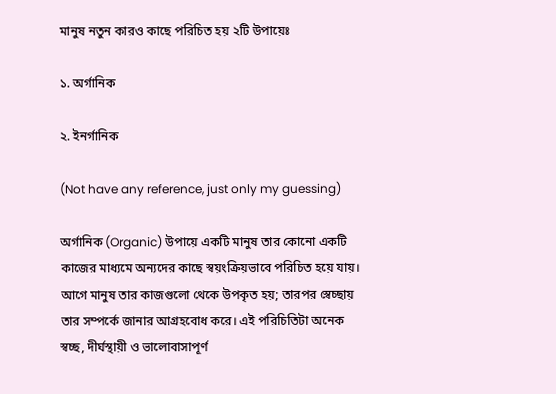মানুষ নতুন কারও কাছে পরিচিত হয় ২টি উপায়েঃ

১. অর্গানিক

২. ইনর্গানিক

(Not have any reference, just only my guessing)

অর্গানিক (Organic) উপায়ে একটি মানুষ তার কোনো একটি কাজের মাধ্যমে অন্যদের কাছে স্বয়ংক্রিয়ভাবে পরিচিত হয়ে যায়। আগে মানুষ তার কাজগুলো থেকে উপকৃত হয়; তারপর স্বেচ্ছায় তার সম্পর্কে জানার আগ্রহবোধ করে। এই পরিচিতিটা অনেক স্বচ্ছ, দীর্ঘস্থায়ী ও ভালোবাসাপূর্ণ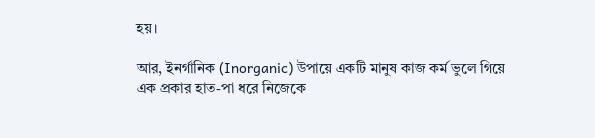হয়।

আর, ইনর্গানিক (Inorganic) উপায়ে একটি মানুষ কাজ কর্ম ভুলে গিয়ে এক প্রকার হাত-পা ধরে নিজেকে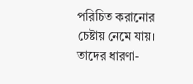পরিচিত করানোর চেষ্টায় নেমে যায়। তাদের ধারণা-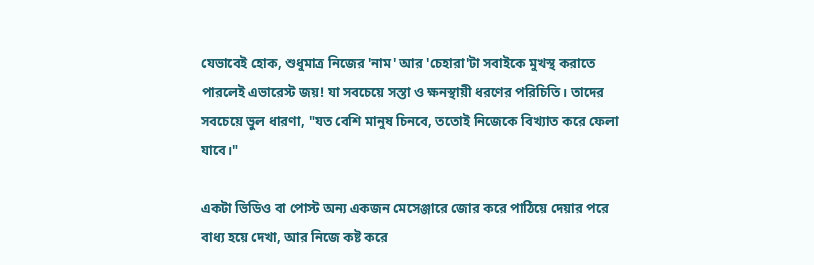যেভাবেই হোক, শুধুমাত্র নিজের 'নাম' আর 'চেহারা'টা সবাইকে মুখস্থ করাতে পারলেই এভারেস্ট জয়! যা সবচেয়ে সস্তা ও ক্ষনস্থায়ী ধরণের পরিচিতি। তাদের সবচেয়ে ভুল ধারণা, "যত বেশি মানুষ চিনবে, ততোই নিজেকে বিখ্যাত করে ফেলা যাবে।"

একটা ভিডিও বা পোস্ট অন্য একজন মেসেঞ্জারে জোর করে পাঠিয়ে দেয়ার পরে বাধ্য হয়ে দেখা, আর নিজে কষ্ট করে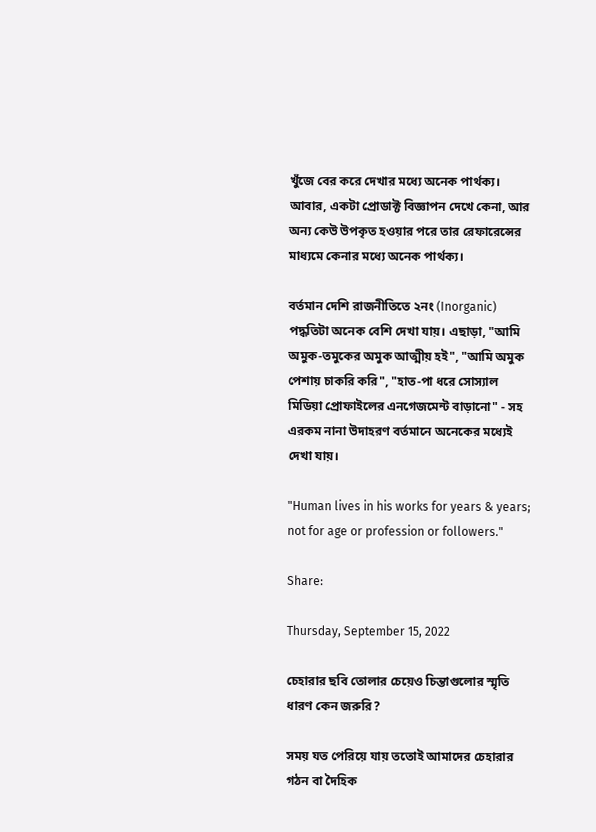খুঁজে বের করে দেখার মধ্যে অনেক পার্থক্য। আবার, একটা প্রোডাক্ট বিজ্ঞাপন দেখে কেনা, আর অন্য কেউ উপকৃত হওয়ার পরে তার রেফারেন্সের মাধ্যমে কেনার মধ্যে অনেক পার্থক্য।

বর্তমান দেশি রাজনীতিতে ২নং (Inorganic) পদ্ধতিটা অনেক বেশি দেখা যায়। এছাড়া, "আমি অমুক-তমুকের অমুক আত্মীয় হই", "আমি অমুক পেশায় চাকরি করি", "হাত-পা ধরে সোস্যাল মিডিয়া প্রোফাইলের এনগেজমেন্ট বাড়ানো" - সহ এরকম নানা উদাহরণ বর্তমানে অনেকের মধ্যেই দেখা যায়।

"Human lives in his works for years & years; not for age or profession or followers."

Share:

Thursday, September 15, 2022

চেহারার ছবি তোলার চেয়েও চিন্তাগুলোর স্মৃতি ধারণ কেন জরুরি?

সময় যত পেরিয়ে যায় ততোই আমাদের চেহারার গঠন বা দৈহিক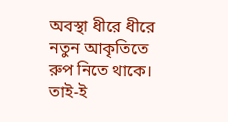অবস্থা ধীরে ধীরে নতুন আকৃতিতে রুপ নিতে থাকে। তাই-ই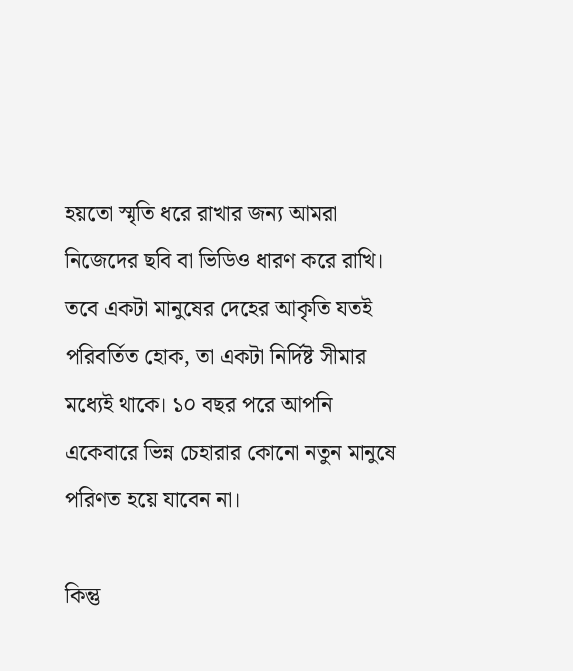হয়তো স্মৃতি ধরে রাখার জন্য আমরা নিজেদের ছবি বা ভিডিও ধারণ করে রাখি। তবে একটা মানুষের দেহের আকৃতি যতই পরিবর্তিত হোক, তা একটা নির্দিষ্ট সীমার মধ্যেই থাকে। ১০ বছর পরে আপনি একেবারে ভিন্ন চেহারার কোনো নতুন মানুষে পরিণত হয়ে যাবেন না।

কিন্তু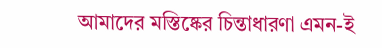আমাদের মস্তিষ্কের চিন্তাধারণা এমন-ই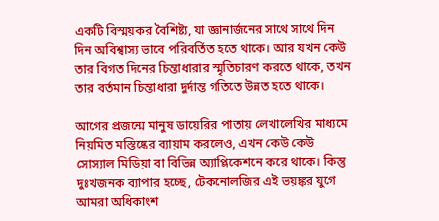একটি বিস্ময়কর বৈশিষ্ট্য, যা জ্ঞানার্জনের সাথে সাথে দিন দিন অবিশ্বাস্য ভাবে পরিবর্তিত হতে থাকে। আর যখন কেউ তার বিগত দিনের চিন্তাধারার স্মৃতিচারণ করতে থাকে, তখন তার বর্তমান চিন্তাধারা দুর্দান্ত গতিতে উন্নত হতে থাকে।

আগের প্রজন্মে মানুষ ডায়েরির পাতায় লেখালেখির মাধ্যমে নিয়মিত মস্তিষ্কের ব্যায়াম করলেও, এখন কেউ কেউ সোস্যাল মিডিয়া বা বিভিন্ন অ্যাপ্লিকেশনে করে থাকে। কিন্তু দুঃখজনক ব্যাপার হচ্ছে, টেকনোলজির এই ভয়ঙ্কর যুগে আমরা অধিকাংশ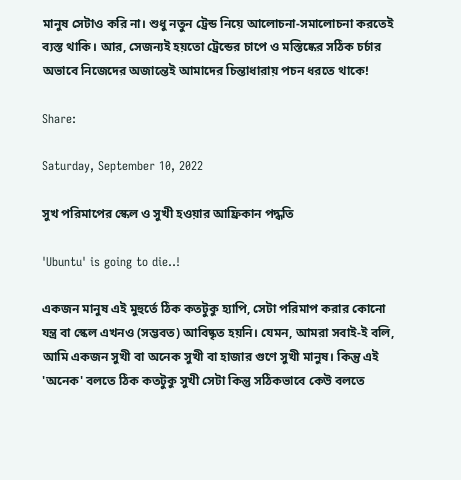মানুষ সেটাও করি না। শুধু নতুন ট্রেন্ড নিয়ে আলোচনা-সমালোচনা করতেই ব্যস্ত থাকি। আর, সেজন্যই হয়তো ট্রেন্ডের চাপে ও মস্তিষ্কের সঠিক চর্চার অভাবে নিজেদের অজান্তেই আমাদের চিন্তাধারায় পচন ধরতে থাকে!

Share:

Saturday, September 10, 2022

সুখ পরিমাপের স্কেল ও সুখী হওয়ার আফ্রিকান পদ্ধতি

'Ubuntu' is going to die..!

একজন মানুষ এই মুহুর্তে ঠিক কতটুকু হ্যাপি, সেটা পরিমাপ করার কোনো যন্ত্র বা স্কেল এখনও (সম্ভবত) আবিষ্কৃত হয়নি। যেমন, আমরা সবাই-ই বলি, আমি একজন সুখী বা অনেক সুখী বা হাজার গুণে সুখী মানুষ। কিন্তু এই 'অনেক' বলতে ঠিক কতটুকু সুখী সেটা কিন্তু সঠিকভাবে কেউ বলতে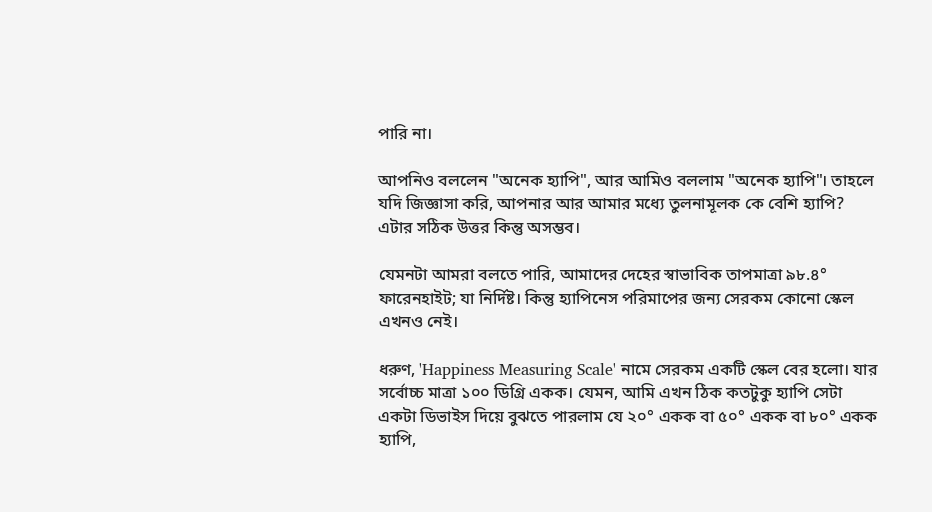পারি না।

আপনিও বললেন "অনেক হ্যাপি", আর আমিও বললাম "অনেক হ্যাপি"। তাহলে যদি জিজ্ঞাসা করি, আপনার আর আমার মধ্যে তুলনামূলক কে বেশি হ্যাপি? এটার সঠিক উত্তর কিন্তু অসম্ভব।

যেমনটা আমরা বলতে পারি, আমাদের দেহের স্বাভাবিক তাপমাত্রা ৯৮.৪° ফারেনহাইট; যা নির্দিষ্ট। কিন্তু হ্যাপিনেস পরিমাপের জন্য সেরকম কোনো স্কেল এখনও নেই।

ধরুণ, 'Happiness Measuring Scale' নামে সেরকম একটি স্কেল বের হলো। যার সর্বোচ্চ মাত্রা ১০০ ডিগ্রি একক। যেমন, আমি এখন ঠিক কতটুকু হ্যাপি সেটা একটা ডিভাইস দিয়ে বুঝতে পারলাম যে ২০° একক বা ৫০° একক বা ৮০° একক হ্যাপি,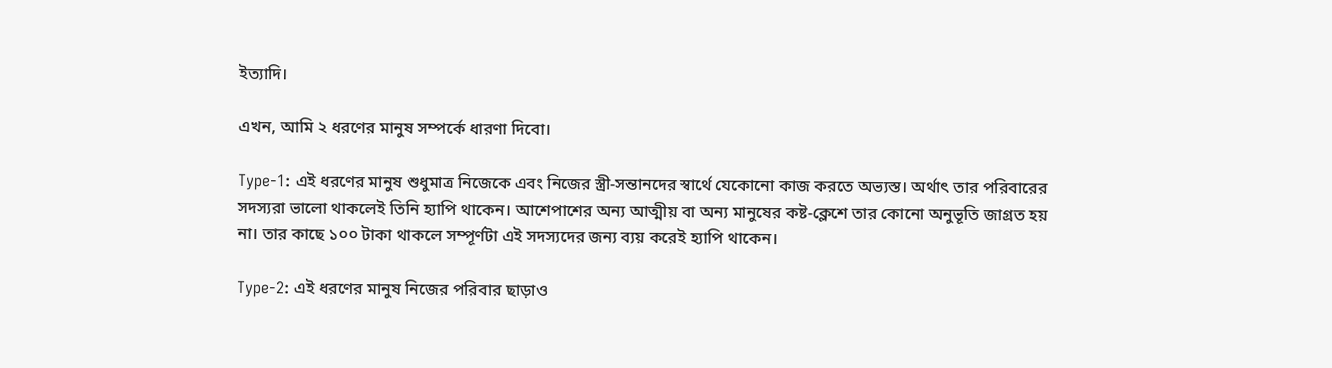ইত্যাদি।

এখন, আমি ২ ধরণের মানুষ সম্পর্কে ধারণা দিবো।

Type-1: এই ধরণের মানুষ শুধুমাত্র নিজেকে এবং নিজের স্ত্রী-সন্তানদের স্বার্থে যেকোনো কাজ করতে অভ্যস্ত। অর্থাৎ তার পরিবারের সদস্যরা ভালো থাকলেই তিনি হ্যাপি থাকেন। আশেপাশের অন্য আত্মীয় বা অন্য মানুষের কষ্ট-ক্লেশে তার কোনো অনুভূতি জাগ্রত হয় না। তার কাছে ১০০ টাকা থাকলে সম্পূর্ণটা এই সদস্যদের জন্য ব্যয় করেই হ্যাপি থাকেন।

Type-2: এই ধরণের মানুষ নিজের পরিবার ছাড়াও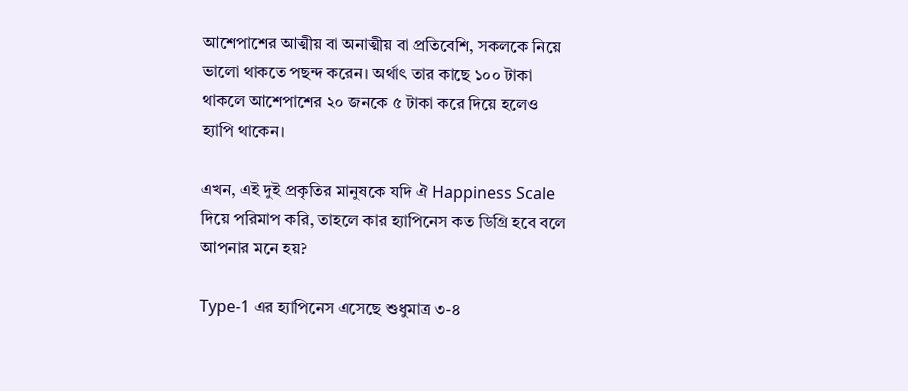আশেপাশের আত্মীয় বা অনাত্মীয় বা প্রতিবেশি, সকলকে নিয়ে ভালো থাকতে পছন্দ করেন। অর্থাৎ তার কাছে ১০০ টাকা থাকলে আশেপাশের ২০ জনকে ৫ টাকা করে দিয়ে হলেও হ্যাপি থাকেন।

এখন, এই দুই প্রকৃতির মানুষকে যদি ঐ Happiness Scale দিয়ে পরিমাপ করি, তাহলে কার হ্যাপিনেস কত ডিগ্রি হবে বলে আপনার মনে হয়?

Type-1 এর হ্যাপিনেস এসেছে শুধুমাত্র ৩-৪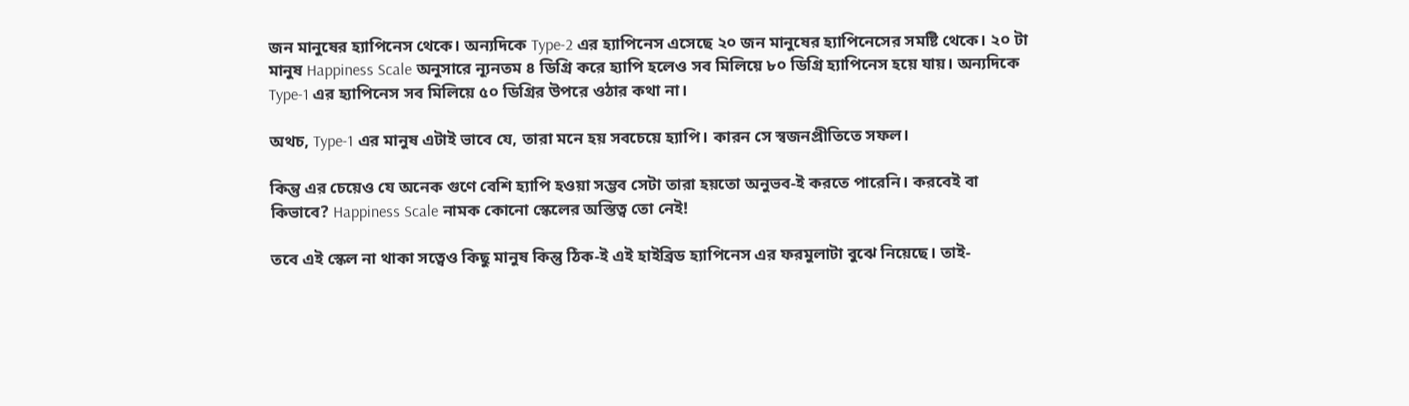জন মানুষের হ্যাপিনেস থেকে। অন্যদিকে Type-2 এর হ্যাপিনেস এসেছে ২০ জন মানুষের হ্যাপিনেসের সমষ্টি থেকে। ২০ টা মানুষ Happiness Scale অনুসারে ন্যূনতম ৪ ডিগ্রি করে হ্যাপি হলেও সব মিলিয়ে ৮০ ডিগ্রি হ্যাপিনেস হয়ে যায়। অন্যদিকে Type-1 এর হ্যাপিনেস সব মিলিয়ে ৫০ ডিগ্রির উপরে ওঠার কথা না।

অথচ, Type-1 এর মানুষ এটাই ভাবে যে, তারা মনে হয় সবচেয়ে হ্যাপি। কারন সে স্বজনপ্রীতিতে সফল।

কিন্তু এর চেয়েও যে অনেক গুণে বেশি হ্যাপি হওয়া সম্ভব সেটা তারা হয়তো অনুভব-ই করতে পারেনি। করবেই বা কিভাবে? Happiness Scale নামক কোনো স্কেলের অস্তিত্ব তো নেই!

তবে এই স্কেল না থাকা সত্বেও কিছু মানুষ কিন্তু ঠিক-ই এই হাইব্রিড হ্যাপিনেস এর ফরমুলাটা বুঝে নিয়েছে। তাই-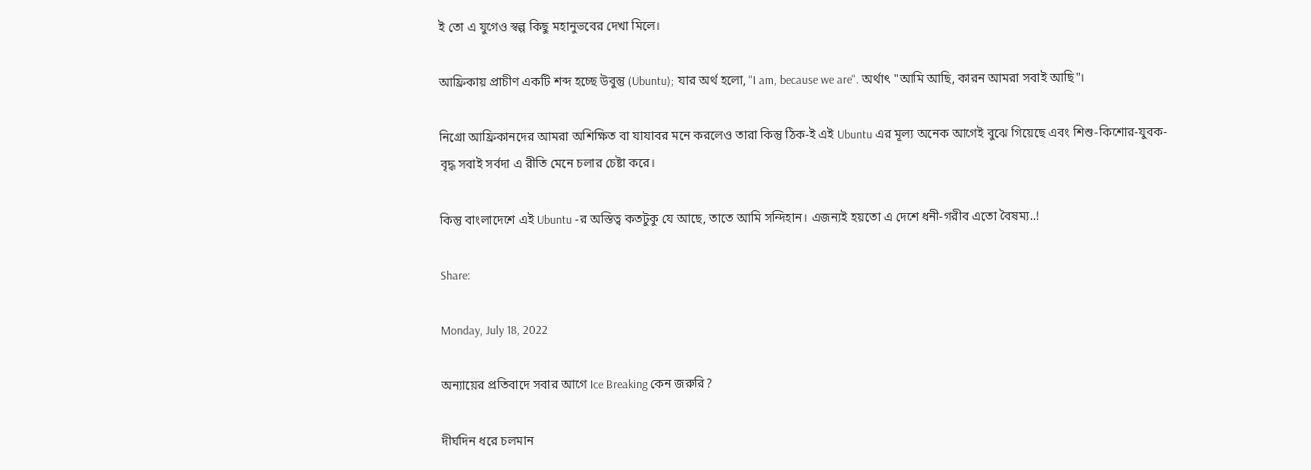ই তো এ যুগেও স্বল্প কিছু মহানুভবের দেখা মিলে।

আফ্রিকায় প্রাচীণ একটি শব্দ হচ্ছে উবুন্তু (Ubuntu); যার অর্থ হলো, "I am, because we are". অর্থাৎ "আমি আছি, কারন আমরা সবাই আছি"।

নিগ্রো আফ্রিকানদের আমরা অশিক্ষিত বা যাযাবর মনে করলেও তারা কিন্তু ঠিক-ই এই Ubuntu এর মূল্য অনেক আগেই বুঝে গিয়েছে এবং শিশু-কিশোর-যুবক-বৃদ্ধ সবাই সর্বদা এ রীতি মেনে চলার চেষ্টা করে।

কিন্তু বাংলাদেশে এই Ubuntu -র অস্তিত্ব কতটুকু যে আছে, তাতে আমি সন্দিহান। এজন্যই হয়তো এ দেশে ধনী-গরীব এতো বৈষম্য..!

Share:

Monday, July 18, 2022

অন্যায়ের প্রতিবাদে সবার আগে Ice Breaking কেন জরুরি?

দীর্ঘদিন ধরে চলমান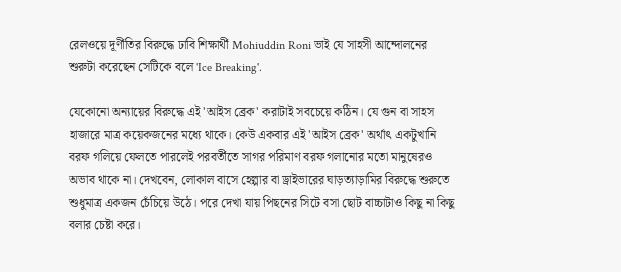রেলওয়ে দূর্ণীতির বিরুদ্ধে ঢাবি শিক্ষার্থী Mohiuddin Roni ভাই যে সাহসী আন্দোলনের শুরুটা করেছেন সেটিকে বলে 'Ice Breaking'.

যেকোনো অন্যায়ের বিরুদ্ধে এই 'আইস ব্রেক' করাটাই সবচেয়ে কঠিন। যে গুন বা সাহস হাজারে মাত্র কয়েকজনের মধ্যে থাকে। কেউ একবার এই 'আইস ব্রেক' অর্থাৎ একটুখানি বরফ গলিয়ে ফেলতে পারলেই পরবর্তীতে সাগর পরিমাণ বরফ গলানোর মতো মানুষেরও অভাব থাকে না। দেখবেন, লোকাল বাসে হেল্পার বা ড্রাইভারের ঘাড়ত্যাড়ামির বিরুদ্ধে শুরুতে শুধুমাত্র একজন চেঁচিয়ে উঠে। পরে দেখা যায় পিছনের সিটে বসা ছোট বাচ্চাটাও কিছু না কিছু বলার চেষ্টা করে।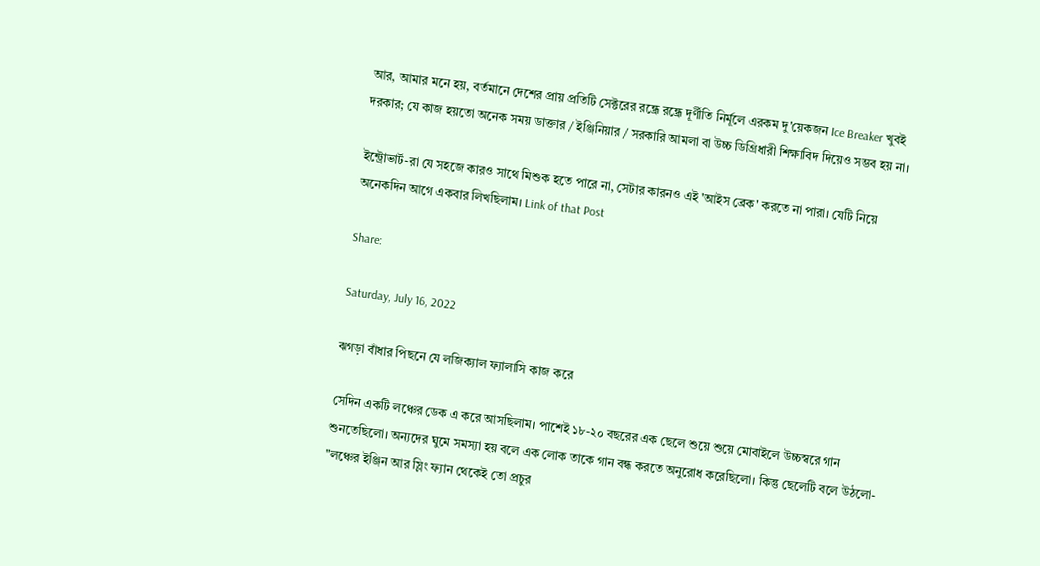আর, আমার মনে হয়, বর্তমানে দেশের প্রায় প্রতিটি সেক্টরের রন্ধ্রে রন্ধ্রে দূর্ণীতি নির্মূলে এরকম দু'য়েকজন Ice Breaker খুবই দরকার; যে কাজ হয়তো অনেক সময় ডাক্তার / ইঞ্জিনিয়ার / সরকারি আমলা বা উচ্চ ডিগ্রিধারী শিক্ষাবিদ দিয়েও সম্ভব হয় না।

ইন্ট্রোভার্ট-রা যে সহজে কারও সাথে মিশুক হতে পারে না, সেটার কারনও এই 'আইস ব্রেক' করতে না পারা। যেটি নিয়ে অনেকদিন আগে একবার লিখছিলাম। Link of that Post

Share:

Saturday, July 16, 2022

ঝগড়া বাঁধার পিছনে যে লজিক্যাল ফ্যালাসি কাজ করে

সেদিন একটি লঞ্চের ডেক এ করে আসছিলাম। পাশেই ১৮-২০ বছরের এক ছেলে শুয়ে শুয়ে মোবাইলে উচ্চস্বরে গান শুনতেছিলো। অন্যদের ঘুমে সমস্যা হয় বলে এক লোক তাকে গান বন্ধ করতে অনুরোধ করেছিলো। কিন্তু ছেলেটি বলে উঠলো- "লঞ্চের ইঞ্জিন আর স্লিং ফ্যান থেকেই তো প্রচুর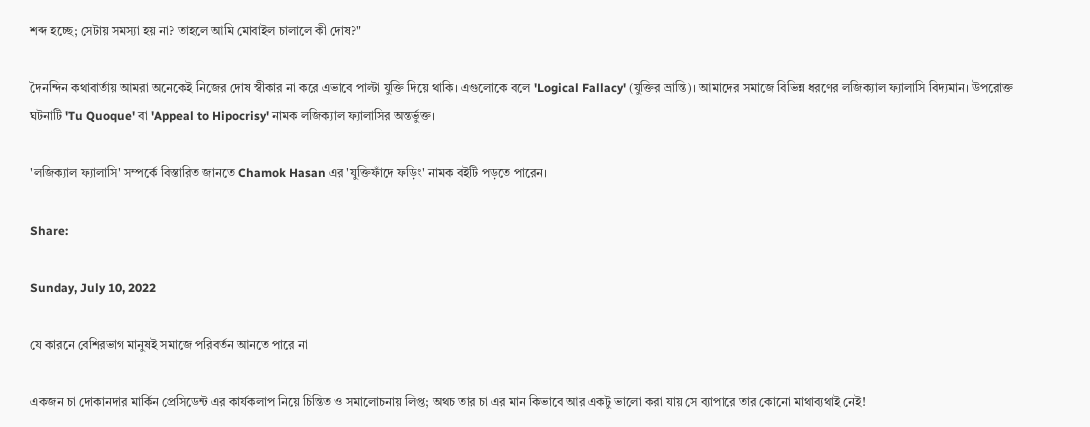শব্দ হচ্ছে; সেটায় সমস্যা হয় না? তাহলে আমি মোবাইল চালালে কী দোষ?"

দৈনন্দিন কথাবার্তায় আমরা অনেকেই নিজের দোষ স্বীকার না করে এভাবে পাল্টা যুক্তি দিয়ে থাকি। এগুলোকে বলে 'Logical Fallacy' (যুক্তির ভ্রান্তি)। আমাদের সমাজে বিভিন্ন ধরণের লজিক্যাল ফ্যালাসি বিদ্যমান। উপরোক্ত ঘটনাটি 'Tu Quoque' বা 'Appeal to Hipocrisy' নামক লজিক্যাল ফ্যালাসির অন্তর্ভুক্ত।

'লজিক্যাল ফ্যালাসি' সম্পর্কে বিস্তারিত জানতে Chamok Hasan এর 'যুক্তিফাঁদে ফড়িং' নামক বইটি পড়তে পারেন।

Share:

Sunday, July 10, 2022

যে কারনে বেশিরভাগ মানুষই সমাজে পরিবর্তন আনতে পারে না

একজন চা দোকানদার মার্কিন প্রেসিডেন্ট এর কার্যকলাপ নিয়ে চিন্তিত ও সমালোচনায় লিপ্ত; অথচ তার চা এর মান কিভাবে আর একটু ভালো করা যায় সে ব্যাপারে তার কোনো মাথাব্যথাই নেই!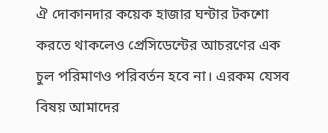ঐ দোকানদার কয়েক হাজার ঘন্টার টকশো করতে থাকলেও প্রেসিডেন্টের আচরণের এক চুল পরিমাণও পরিবর্তন হবে না। এরকম যেসব বিষয় আমাদের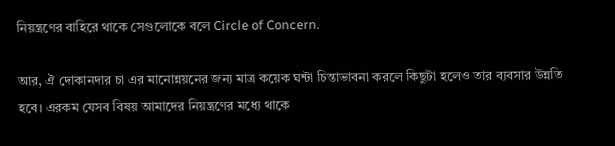নিয়ন্ত্রণের বাহিরে থাকে সেগুলোকে বলে Circle of Concern.

আর, ঐ দোকানদার চা এর মানোন্নয়নের জন্য মাত্র কয়েক ঘন্টা চিন্তাভাবনা করলে কিছুটা হলেও তার ব্যবসার উন্নতি হবে। এরকম যেসব বিষয় আমাদের নিয়ন্ত্রণের মধ্যে থাকে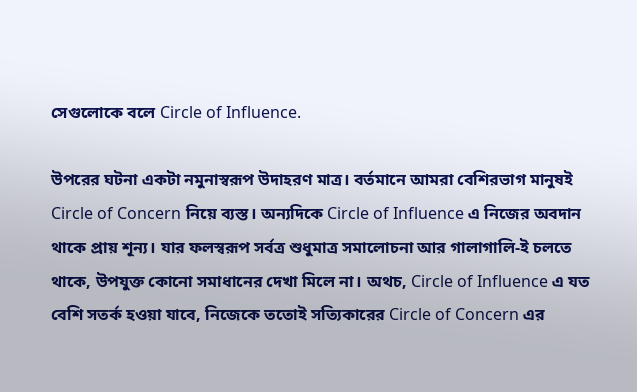সেগুলোকে বলে Circle of Influence.

উপরের ঘটনা একটা নমুনাস্বরূপ উদাহরণ মাত্র। বর্তমানে আমরা বেশিরভাগ মানুষই Circle of Concern নিয়ে ব্যস্ত। অন্যদিকে Circle of Influence এ নিজের অবদান থাকে প্রায় শূন্য। যার ফলস্বরূপ সর্বত্র শুধুমাত্র সমালোচনা আর গালাগালি-ই চলতে থাকে, উপযুক্ত কোনো সমাধানের দেখা মিলে না। অথচ, Circle of Influence এ যত বেশি সতর্ক হওয়া যাবে, নিজেকে ততোই সত্যিকারের Circle of Concern এর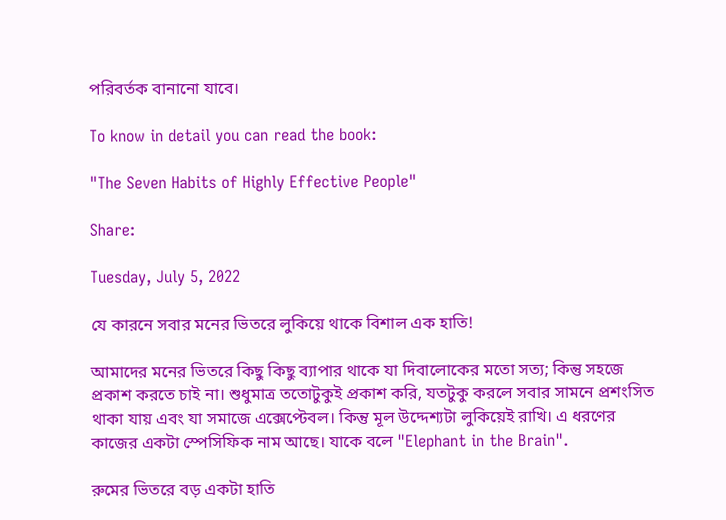পরিবর্তক বানানো যাবে।

To know in detail you can read the book:

"The Seven Habits of Highly Effective People"

Share:

Tuesday, July 5, 2022

যে কারনে সবার মনের ভিতরে লুকিয়ে থাকে বিশাল এক হাতি!

আমাদের মনের ভিতরে কিছু কিছু ব্যাপার থাকে যা দিবালোকের মতো সত্য; কিন্তু সহজে প্রকাশ করতে চাই না। শুধুমাত্র ততোটুকুই প্রকাশ করি, যতটুকু করলে সবার সামনে প্রশংসিত থাকা যায় এবং যা সমাজে এক্সেপ্টেবল। কিন্তু মূল উদ্দেশ্যটা লুকিয়েই রাখি। এ ধরণের কাজের একটা স্পেসিফিক নাম আছে। যাকে বলে "Elephant in the Brain".

রুমের ভিতরে বড় একটা হাতি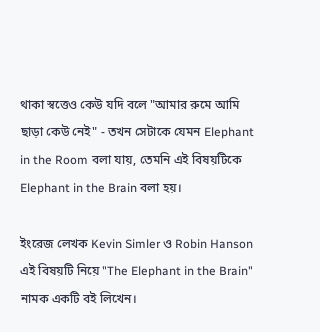থাকা স্বত্তেও কেউ যদি বলে "আমার রুমে আমি ছাড়া কেউ নেই" - তখন সেটাকে যেমন Elephant in the Room বলা যায়, তেমনি এই বিষয়টিকে Elephant in the Brain বলা হয়।

ইংরেজ লেখক Kevin Simler ও Robin Hanson এই বিষয়টি নিয়ে "The Elephant in the Brain" নামক একটি বই লিখেন।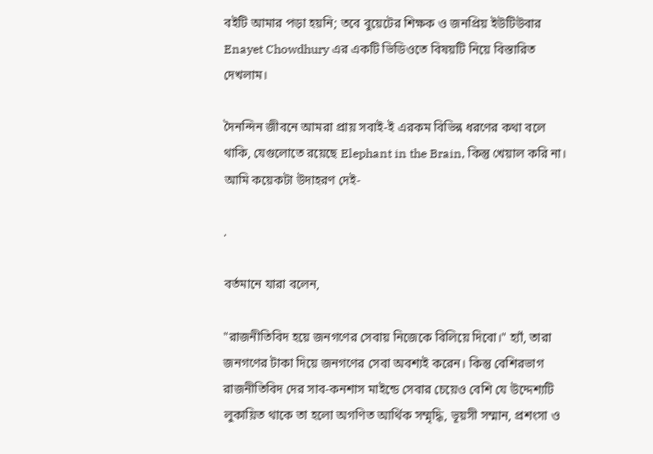বইটি আমার পড়া হয়নি; তবে বুয়েটের শিক্ষক ও জনপ্রিয় ইউটিউবার Enayet Chowdhury এর একটি ভিডিওতে বিষয়টি নিয়ে বিস্তারিত দেখলাম।

দৈনন্দিন জীবনে আমরা প্রায় সবাই-ই এরকম বিভিন্ন ধরণের কথা বলে থাকি, যেগুলোতে রয়েছে Elephant in the Brain, কিন্তু খেয়াল করি না। আমি কয়েকটা উদাহরণ দেই-

.

বর্তমানে যারা বলেন,

"রাজনীতিবিদ হয়ে জনগণের সেবায় নিজেকে বিলিয়ে দিবো।" হ্যাঁ, তারা জনগণের টাকা দিয়ে জনগণের সেবা অবশ্যই করেন। কিন্তু বেশিরভাগ রাজনীতিবিদ দের সাব-কনশাস মাইন্ডে সেবার চেয়েও বেশি যে উদ্দেশ্যটি লুকায়িত থাকে তা হলো অগণিত আর্থিক সম্মৃদ্ধি, ভূয়সী সম্মান, প্রশংসা ও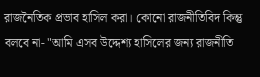রাজনৈতিক প্রভাব হাসিল করা। কোনো রাজনীতিবিদ কিন্তু বলবে না- "আমি এসব উদ্দেশ্য হাসিলের জন্য রাজনীতি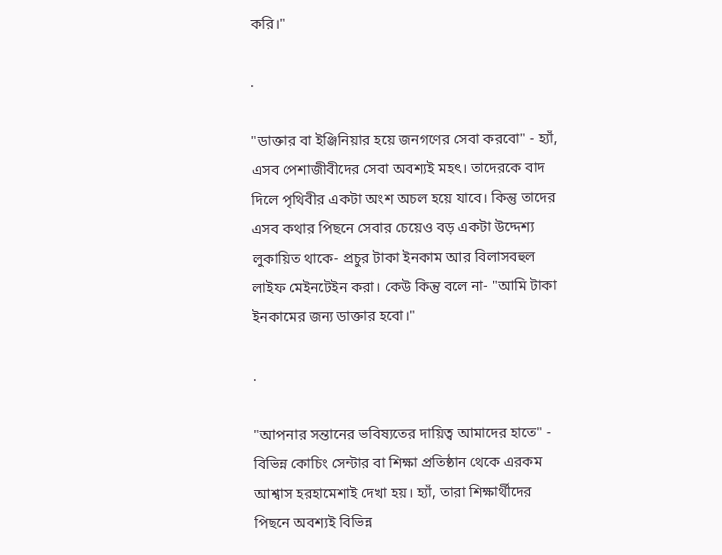করি।"

.

"ডাক্তার বা ইঞ্জিনিয়ার হয়ে জনগণের সেবা করবো" - হ্যাঁ, এসব পেশাজীবীদের সেবা অবশ্যই মহৎ। তাদেরকে বাদ দিলে পৃথিবীর একটা অংশ অচল হয়ে যাবে। কিন্তু তাদের এসব কথার পিছনে সেবার চেয়েও বড় একটা উদ্দেশ্য লুকায়িত থাকে- প্রচুর টাকা ইনকাম আর বিলাসবহুল লাইফ মেইনটেইন করা। কেউ কিন্তু বলে না- "আমি টাকা ইনকামের জন্য ডাক্তার হবো।"

.

"আপনার সন্তানের ভবিষ্যতের দায়িত্ব আমাদের হাতে" - বিভিন্ন কোচিং সেন্টার বা শিক্ষা প্রতিষ্ঠান থেকে এরকম আশ্বাস হরহামেশাই দেখা হয়। হ্যাঁ, তারা শিক্ষার্থীদের পিছনে অবশ্যই বিভিন্ন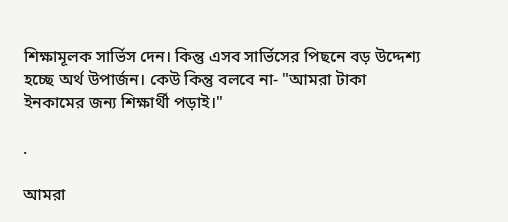শিক্ষামূলক সার্ভিস দেন। কিন্তু এসব সার্ভিসের পিছনে বড় উদ্দেশ্য হচ্ছে অর্থ উপার্জন। কেউ কিন্তু বলবে না- "আমরা টাকা ইনকামের জন্য শিক্ষার্থী পড়াই।"

.

আমরা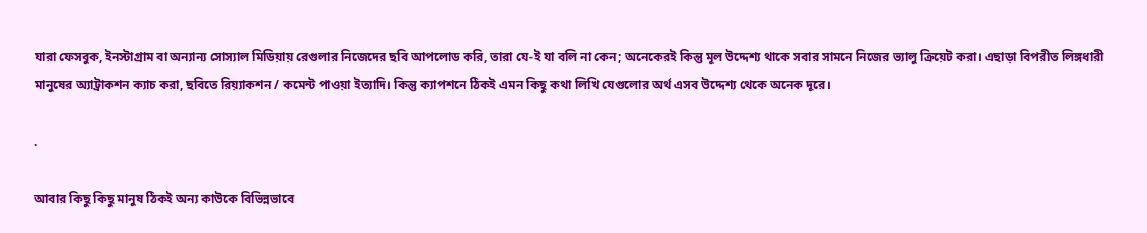যারা ফেসবুক, ইনস্টাগ্রাম বা অন্যান্য সোস্যাল মিডিয়ায় রেগুলার নিজেদের ছবি আপলোড করি, তারা যে-ই যা বলি না কেন; অনেকেরই কিন্তু মূল উদ্দেশ্য থাকে সবার সামনে নিজের ভ্যালু ক্রিয়েট করা। এছাড়া বিপরীত লিঙ্গধারী মানুষের অ্যাট্রাকশন ক্যাচ করা, ছবিতে রিয়্যাকশন / কমেন্ট পাওয়া ইত্যাদি। কিন্তু ক্যাপশনে ঠিকই এমন কিছু কথা লিখি যেগুলোর অর্থ এসব উদ্দেশ্য থেকে অনেক দূরে।

.

আবার কিছু কিছু মানুষ ঠিকই অন্য কাউকে বিভিন্নভাবে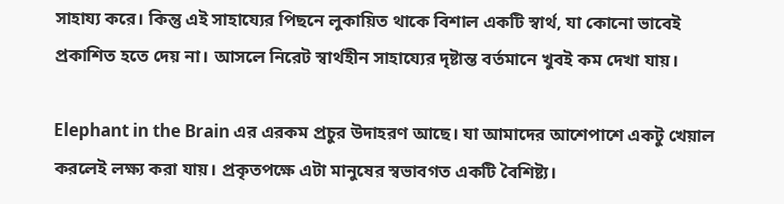সাহায্য করে। কিন্তু এই সাহায্যের পিছনে লুকায়িত থাকে বিশাল একটি স্বার্থ, যা কোনো ভাবেই প্রকাশিত হতে দেয় না। আসলে নিরেট স্বার্থহীন সাহায্যের দৃষ্টান্ত বর্তমানে খুবই কম দেখা যায়।

Elephant in the Brain এর এরকম প্রচুর উদাহরণ আছে। যা আমাদের আশেপাশে একটু খেয়াল করলেই লক্ষ্য করা যায়। প্রকৃতপক্ষে এটা মানুষের স্বভাবগত একটি বৈশিষ্ট্য।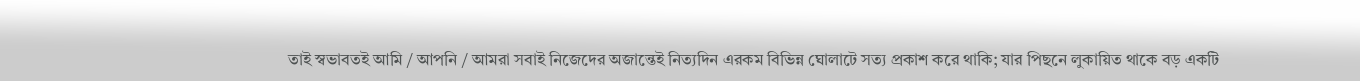তাই স্বভাবতই আমি / আপনি / আমরা সবাই নিজেদের অজান্তেই নিত্যদিন এরকম বিভিন্ন ঘোলাটে সত্য প্রকাশ করে থাকি; যার পিছনে লুকায়িত থাকে বড় একটি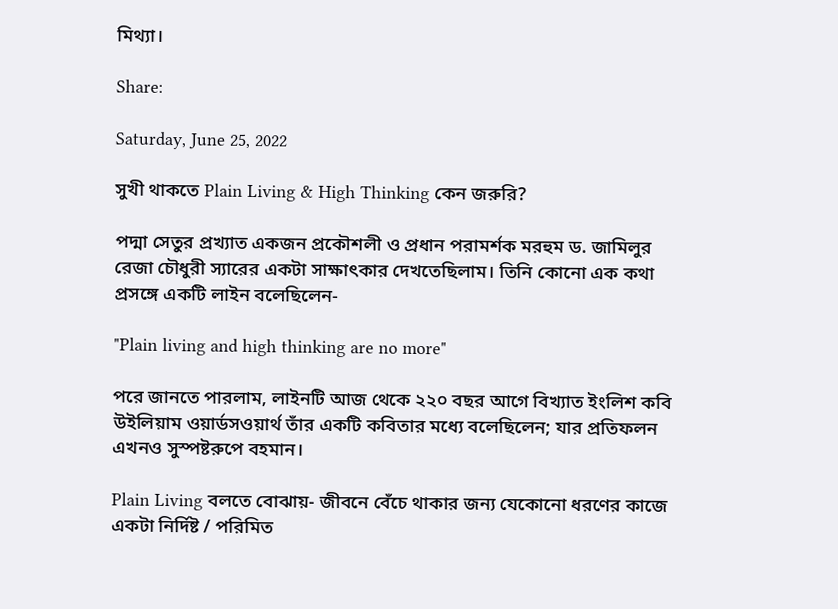মিথ্যা।

Share:

Saturday, June 25, 2022

সুখী থাকতে Plain Living & High Thinking কেন জরুরি?

পদ্মা সেতুর প্রখ্যাত একজন প্রকৌশলী ও প্রধান পরামর্শক মরহুম ড. জামিলুর রেজা চৌধুরী স্যারের একটা সাক্ষাৎকার দেখতেছিলাম। তিনি কোনো এক কথা প্রসঙ্গে একটি লাইন বলেছিলেন-

"Plain living and high thinking are no more"

পরে জানতে পারলাম, লাইনটি আজ থেকে ২২০ বছর আগে বিখ্যাত ইংলিশ কবি উইলিয়াম ওয়ার্ডসওয়ার্থ তাঁর একটি কবিতার মধ্যে বলেছিলেন; যার প্রতিফলন এখনও সুস্পষ্টরুপে বহমান।

Plain Living বলতে বোঝায়- জীবনে বেঁচে থাকার জন্য যেকোনো ধরণের কাজে একটা নির্দিষ্ট / পরিমিত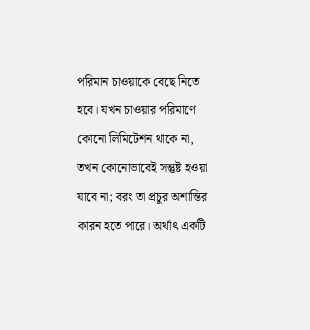পরিমান চাওয়াকে বেছে নিতে হবে। যখন চাওয়ার পরিমাণে কোনো লিমিটেশন থাকে না, তখন কোনোভাবেই সন্তুষ্ট হওয়া যাবে না; বরং তা প্রচুর অশান্তির কারন হতে পারে। অর্থাৎ একটি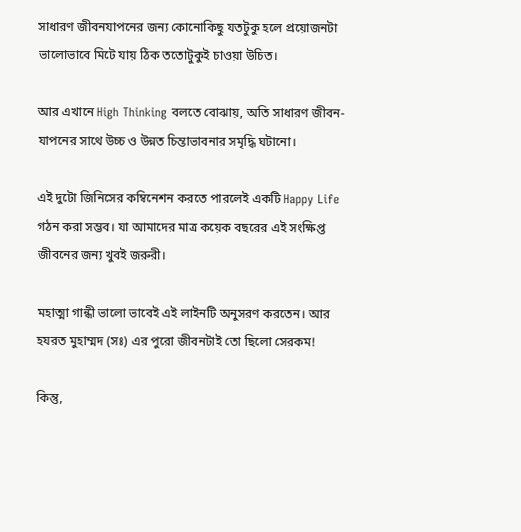সাধারণ জীবনযাপনের জন্য কোনোকিছু যতটুকু হলে প্রয়োজনটা ভালোভাবে মিটে যায় ঠিক ততোটুকুই চাওয়া উচিত।

আর এখানে High Thinking বলতে বোঝায়, অতি সাধারণ জীবন-যাপনের সাথে উচ্চ ও উন্নত চিন্তাভাবনার সমৃদ্ধি ঘটানো।

এই দুটো জিনিসের কম্বিনেশন করতে পারলেই একটি Happy Life গঠন করা সম্ভব। যা আমাদের মাত্র কয়েক বছরের এই সংক্ষিপ্ত জীবনের জন্য খুবই জরুরী।

মহাত্মা গান্ধী ভালো ভাবেই এই লাইনটি অনুসরণ করতেন। আর হযরত মুহাম্মদ (সঃ) এর পুরো জীবনটাই তো ছিলো সেরকম!

কিন্তু,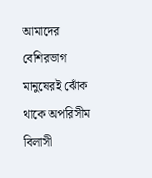আমাদের বেশিরভাগ মানুষেরই ঝোঁক থাকে অপরিসীম বিলাসী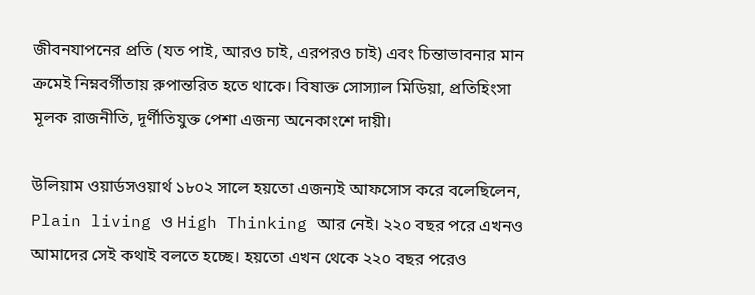জীবনযাপনের প্রতি (যত পাই, আরও চাই, এরপরও চাই) এবং চিন্তাভাবনার মান ক্রমেই নিম্নবর্গীতায় রুপান্তরিত হতে থাকে। বিষাক্ত সোস্যাল মিডিয়া, প্রতিহিংসা মূলক রাজনীতি, দূর্ণীতিযুক্ত পেশা এজন্য অনেকাংশে দায়ী।

উলিয়াম ওয়ার্ডসওয়ার্থ ১৮০২ সালে হয়তো এজন্যই আফসোস করে বলেছিলেন, Plain living ও High Thinking আর নেই। ২২০ বছর পরে এখনও আমাদের সেই কথাই বলতে হচ্ছে। হয়তো এখন থেকে ২২০ বছর পরেও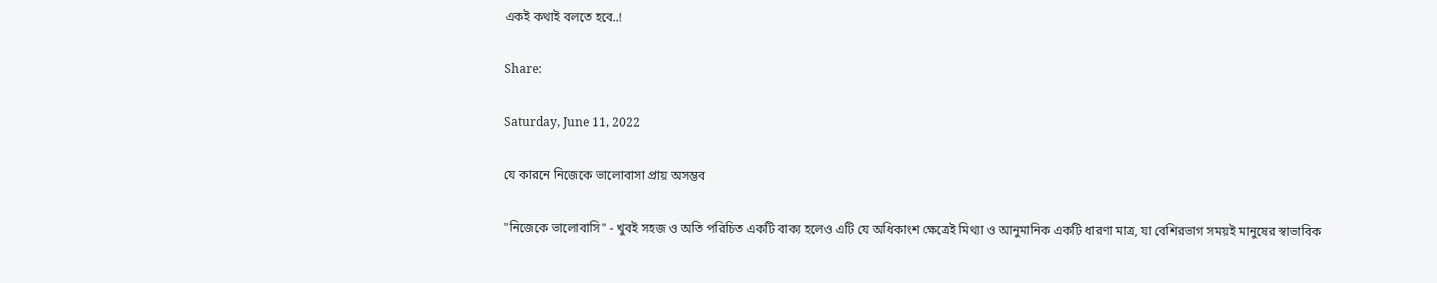একই কথাই বলতে হবে..!

Share:

Saturday, June 11, 2022

যে কারনে নিজেকে ভালোবাসা প্রায় অসম্ভব

"নিজেকে ভালোবাসি" - খুবই সহজ ও অতি পরিচিত একটি বাক্য হলেও এটি যে অধিকাংশ ক্ষেত্রেই মিথ্যা ও আনুমানিক একটি ধারণা মাত্র, যা বেশিরভাগ সময়ই মানুষের স্বাভাবিক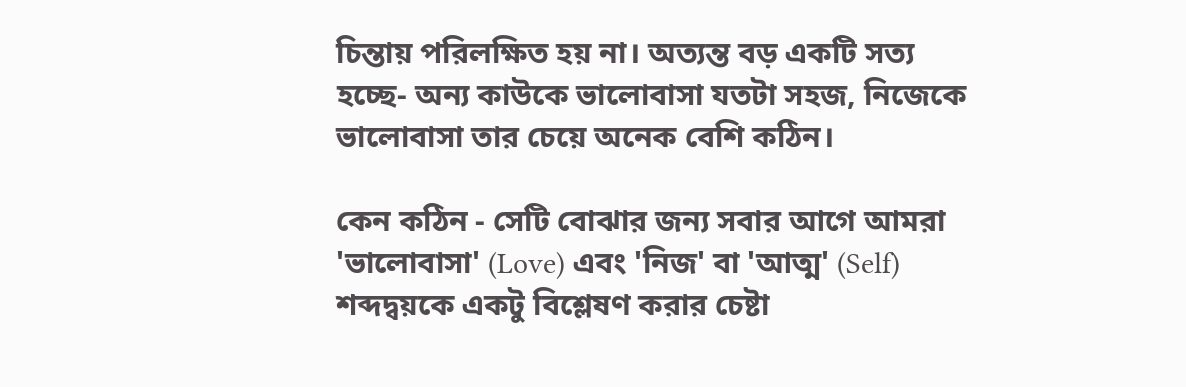চিন্তায় পরিলক্ষিত হয় না। অত্যন্ত বড় একটি সত্য হচ্ছে- অন্য কাউকে ভালোবাসা যতটা সহজ, নিজেকে ভালোবাসা তার চেয়ে অনেক বেশি কঠিন।

কেন কঠিন - সেটি বোঝার জন্য সবার আগে আমরা 'ভালোবাসা' (Love) এবং 'নিজ' বা 'আত্ম' (Self) শব্দদ্বয়কে একটু বিশ্লেষণ করার চেষ্টা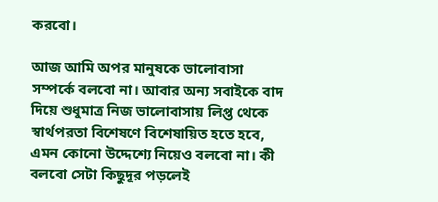করবো।

আজ আমি অপর মানুষকে ভালোবাসা সম্পর্কে বলবো না। আবার অন্য সবাইকে বাদ দিয়ে শুধুমাত্র নিজ ভালোবাসায় লিপ্ত থেকে স্বার্থপরতা বিশেষণে বিশেষায়িত হতে হবে, এমন কোনো উদ্দেশ্যে নিয়েও বলবো না। কী বলবো সেটা কিছুদূর পড়লেই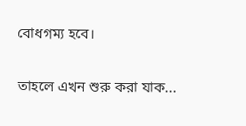বোধগম্য হবে।

তাহলে এখন শুরু করা যাক...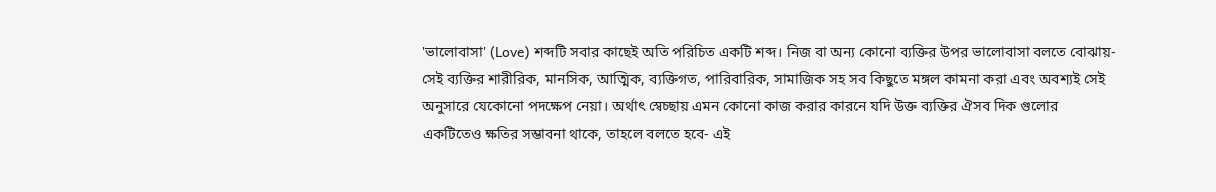'ভালোবাসা' (Love) শব্দটি সবার কাছেই অতি পরিচিত একটি শব্দ। নিজ বা অন্য কোনো ব্যক্তির উপর ভালোবাসা বলতে বোঝায়- সেই ব্যক্তির শারীরিক, মানসিক, আত্মিক, ব্যক্তিগত, পারিবারিক, সামাজিক সহ সব কিছুতে মঙ্গল কামনা করা এবং অবশ্যই সেই অনুসারে যেকোনো পদক্ষেপ নেয়া। অর্থাৎ স্বেচ্ছায় এমন কোনো কাজ করার কারনে যদি উক্ত ব্যক্তির ঐসব দিক গুলোর একটিতেও ক্ষতির সম্ভাবনা থাকে, তাহলে বলতে হবে- এই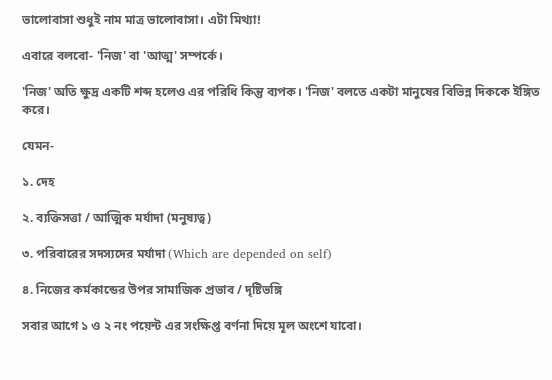ভালোবাসা শুধুই নাম মাত্র ভালোবাসা। এটা মিথ্যা!

এবারে বলবো- 'নিজ' বা 'আত্ম' সম্পর্কে।

'নিজ' অতি ক্ষুদ্র একটি শব্দ হলেও এর পরিধি কিন্তু ব্যপক। 'নিজ' বলতে একটা মানুষের বিভিন্ন দিককে ইঙ্গিত করে।

যেমন-

১. দেহ

২. ব্যক্তিসত্তা / আত্মিক মর্যাদা (মনুষ্যত্ব)

৩. পরিবারের সদস্যদের মর্যাদা (Which are depended on self)

৪. নিজের কর্মকান্ডের উপর সামাজিক প্রভাব / দৃষ্টিভঙ্গি

সবার আগে ১ ও ২ নং পয়েন্ট এর সংক্ষিপ্ত বর্ণনা দিয়ে মূল অংশে যাবো।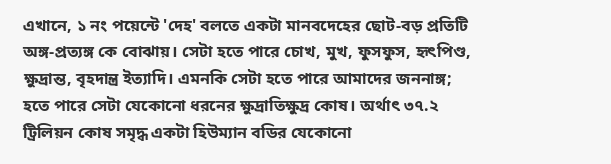এখানে, ১ নং পয়েন্টে 'দেহ' বলতে একটা মানবদেহের ছোট-বড় প্রতিটি অঙ্গ-প্রত্যঙ্গ কে বোঝায়। সেটা হতে পারে চোখ, মুখ, ফুসফুস, হৃৎপিণ্ড, ক্ষুদ্রান্ত, বৃহদান্ত্র ইত্যাদি। এমনকি সেটা হতে পারে আমাদের জননাঙ্গ; হতে পারে সেটা যেকোনো ধরনের ক্ষুদ্রাতিক্ষুদ্র কোষ। অর্থাৎ ৩৭.২ ট্রিলিয়ন কোষ সমৃদ্ধ একটা হিউম্যান বডির যেকোনো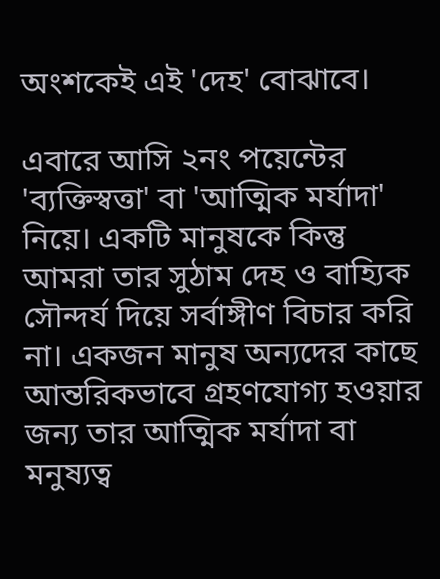অংশকেই এই 'দেহ' বোঝাবে।

এবারে আসি ২নং পয়েন্টের 'ব্যক্তিস্বত্তা' বা 'আত্মিক মর্যাদা' নিয়ে। একটি মানুষকে কিন্তু আমরা তার সুঠাম দেহ ও বাহ্যিক সৌন্দর্য দিয়ে সর্বাঙ্গীণ বিচার করি না। একজন মানুষ অন্যদের কাছে আন্তরিকভাবে গ্রহণযোগ্য হওয়ার জন্য তার আত্মিক মর্যাদা বা মনুষ্যত্ব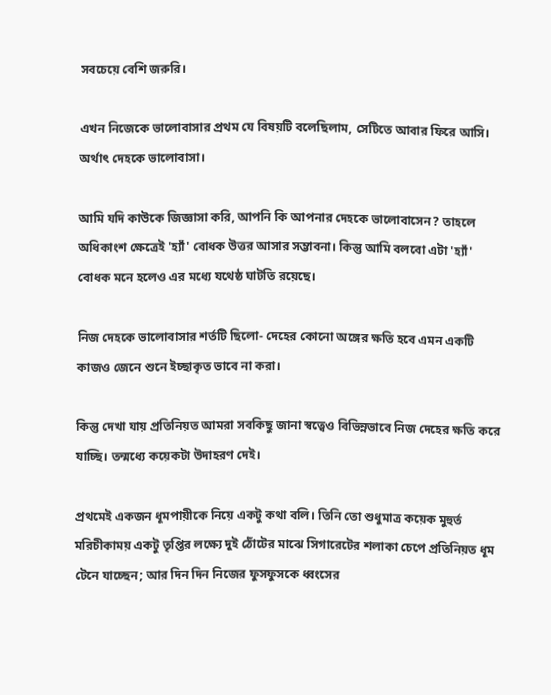সবচেয়ে বেশি জরুরি।

এখন নিজেকে ভালোবাসার প্রথম যে বিষয়টি বলেছিলাম, সেটিতে আবার ফিরে আসি। অর্থাৎ দেহকে ভালোবাসা।

আমি যদি কাউকে জিজ্ঞাসা করি, আপনি কি আপনার দেহকে ভালোবাসেন? তাহলে অধিকাংশ ক্ষেত্রেই 'হ্যাঁ' বোধক উত্তর আসার সম্ভাবনা। কিন্তু আমি বলবো এটা 'হ্যাঁ' বোধক মনে হলেও এর মধ্যে যথেষ্ঠ ঘাটতি রয়েছে।

নিজ দেহকে ভালোবাসার শর্তটি ছিলো- দেহের কোনো অঙ্গের ক্ষতি হবে এমন একটি কাজও জেনে শুনে ইচ্ছাকৃত ভাবে না করা।

কিন্তু দেখা যায় প্রতিনিয়ত আমরা সবকিছু জানা স্বত্বেও বিভিন্নভাবে নিজ দেহের ক্ষতি করে যাচ্ছি। তন্মধ্যে কয়েকটা উদাহরণ দেই।

প্রথমেই একজন ধূমপায়ীকে নিয়ে একটু কথা বলি। তিনি তো শুধুমাত্র কয়েক মুহুর্ত মরিচীকাময় একটু তৃপ্তির লক্ষ্যে দুই ঠোঁটের মাঝে সিগারেটের শলাকা চেপে প্রতিনিয়ত ধূম টেনে যাচ্ছেন; আর দিন দিন নিজের ফুসফুসকে ধ্বংসের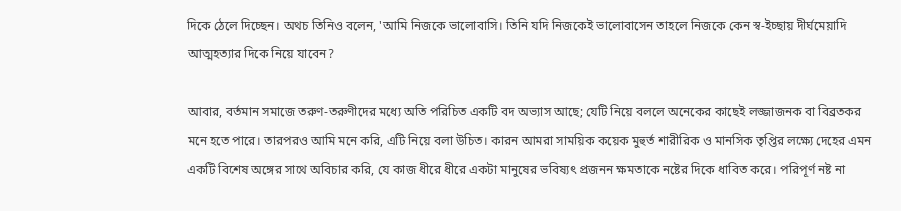দিকে ঠেলে দিচ্ছেন। অথচ তিনিও বলেন, 'আমি নিজকে ভালোবাসি। তিনি যদি নিজকেই ভালোবাসেন তাহলে নিজকে কেন স্ব-ইচ্ছায় দীর্ঘমেয়াদি আত্মহত্যার দিকে নিয়ে যাবেন?

আবার, বর্তমান সমাজে তরুণ-তরুণীদের মধ্যে অতি পরিচিত একটি বদ অভ্যাস আছে; যেটি নিয়ে বললে অনেকের কাছেই লজ্জাজনক বা বিব্রতকর মনে হতে পারে। তারপরও আমি মনে করি, এটি নিয়ে বলা উচিত। কারন আমরা সাময়িক কয়েক মুহুর্ত শারীরিক ও মানসিক তৃপ্তির লক্ষ্যে দেহের এমন একটি বিশেষ অঙ্গের সাথে অবিচার করি, যে কাজ ধীরে ধীরে একটা মানুষের ভবিষ্যৎ প্রজনন ক্ষমতাকে নষ্টের দিকে ধাবিত করে। পরিপূর্ণ নষ্ট না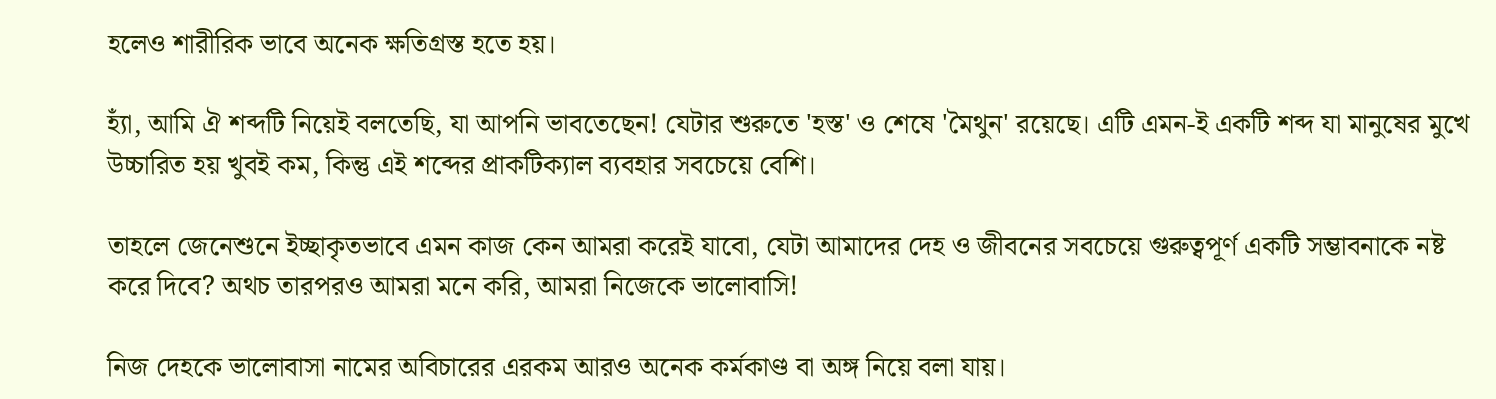হলেও শারীরিক ভাবে অনেক ক্ষতিগ্রস্ত হতে হয়।

হ্যাঁ, আমি ঐ শব্দটি নিয়েই বলতেছি, যা আপনি ভাবতেছেন! যেটার শুরুতে 'হস্ত' ও শেষে 'মৈথুন' রয়েছে। এটি এমন-ই একটি শব্দ যা মানুষের মুখে উচ্চারিত হয় খুবই কম, কিন্তু এই শব্দের প্রাকটিক্যাল ব্যবহার সবচেয়ে বেশি।

তাহলে জেনেশুনে ইচ্ছাকৃতভাবে এমন কাজ কেন আমরা করেই যাবো, যেটা আমাদের দেহ ও জীবনের সবচেয়ে গুরুত্বপূর্ণ একটি সম্ভাবনাকে নষ্ট করে দিবে? অথচ তারপরও আমরা মনে করি, আমরা নিজেকে ভালোবাসি!

নিজ দেহকে ভালোবাসা নামের অবিচারের এরকম আরও অনেক কর্মকাণ্ড বা অঙ্গ নিয়ে বলা যায়।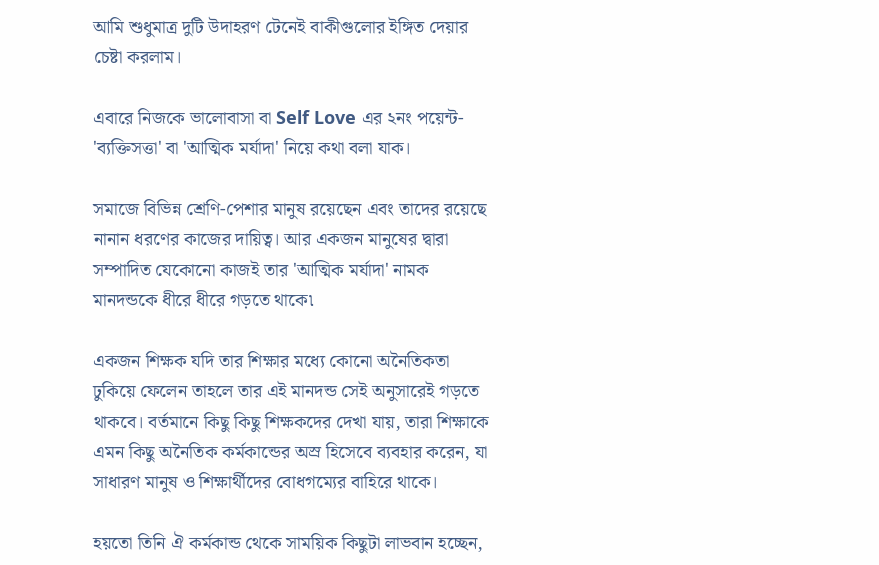আমি শুধুমাত্র দুটি উদাহরণ টেনেই বাকীগুলোর ইঙ্গিত দেয়ার চেষ্টা করলাম।

এবারে নিজকে ভালোবাসা বা Self Love এর ২নং পয়েন্ট- 'ব্যক্তিসত্তা' বা 'আত্মিক মর্যাদা' নিয়ে কথা বলা যাক।

সমাজে বিভিন্ন শ্রেণি-পেশার মানুষ রয়েছেন এবং তাদের রয়েছে নানান ধরণের কাজের দায়িত্ব। আর একজন মানুষের দ্বারা সম্পাদিত যেকোনো কাজই তার 'আত্মিক মর্যাদা' নামক মানদন্ডকে ধীরে ধীরে গড়তে থাকে৷

একজন শিক্ষক যদি তার শিক্ষার মধ্যে কোনো অনৈতিকতা ঢুকিয়ে ফেলেন তাহলে তার এই মানদন্ড সেই অনুসারেই গড়তে থাকবে। বর্তমানে কিছু কিছু শিক্ষকদের দেখা যায়, তারা শিক্ষাকে এমন কিছু অনৈতিক কর্মকান্ডের অস্র হিসেবে ব্যবহার করেন, যা সাধারণ মানুষ ও শিক্ষার্থীদের বোধগম্যের বাহিরে থাকে।

হয়তো তিনি ঐ কর্মকান্ড থেকে সাময়িক কিছুটা লাভবান হচ্ছেন,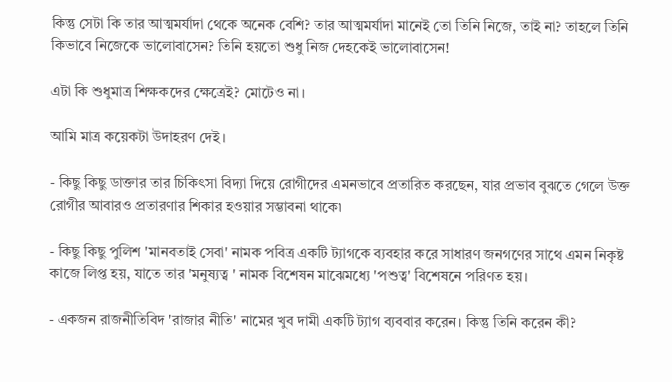কিন্তু সেটা কি তার আত্মমর্যাদা থেকে অনেক বেশি? তার আত্মমর্যাদা মানেই তো তিনি নিজে, তাই না? তাহলে তিনি কিভাবে নিজেকে ভালোবাসেন? তিনি হয়তো শুধু নিজ দেহকেই ভালোবাসেন!

এটা কি শুধুমাত্র শিক্ষকদের ক্ষেত্রেই? মোটেও না।

আমি মাত্র কয়েকটা উদাহরণ দেই।

- কিছু কিছু ডাক্তার তার চিকিৎসা বিদ্যা দিয়ে রোগীদের এমনভাবে প্রতারিত করছেন, যার প্রভাব বুঝতে গেলে উক্ত রোগীর আবারও প্রতারণার শিকার হওয়ার সম্ভাবনা থাকে৷

- কিছু কিছু পুলিশ 'মানবতাই সেবা' নামক পবিত্র একটি ট্যাগকে ব্যবহার করে সাধারণ জনগণের সাথে এমন নিকৃষ্ট কাজে লিপ্ত হয়, যাতে তার 'মনুষ্যত্ব ' নামক বিশেষন মাঝেমধ্যে 'পশুত্ব' বিশেষনে পরিণত হয়।

- একজন রাজনীতিবিদ 'রাজার নীতি' নামের খুব দামী একটি ট্যাগ ব্যববার করেন। কিন্তু তিনি করেন কী?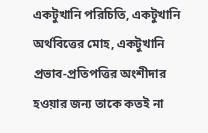একটুখানি পরিচিতি, একটুখানি অর্থবিত্তের মোহ, একটুখানি প্রভাব-প্রতিপত্তির অংশীদার হওয়ার জন্য তাকে কতই না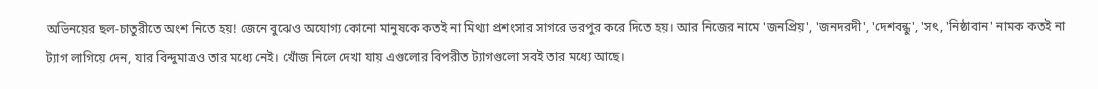অভিনয়ের ছল-চাতুরীতে অংশ নিতে হয়! জেনে বুঝেও অযোগ্য কোনো মানুষকে কতই না মিথ্যা প্রশংসার সাগরে ভরপুর করে দিতে হয়। আর নিজের নামে 'জনপ্রিয়', 'জনদরদী', 'দেশবন্ধু', 'সৎ, 'নিষ্ঠাবান' নামক কতই না ট্যাগ লাগিয়ে দেন, যার বিন্দুমাত্রও তার মধ্যে নেই। খোঁজ নিলে দেখা যায় এগুলোর বিপরীত ট্যাগগুলো সবই তার মধ্যে আছে।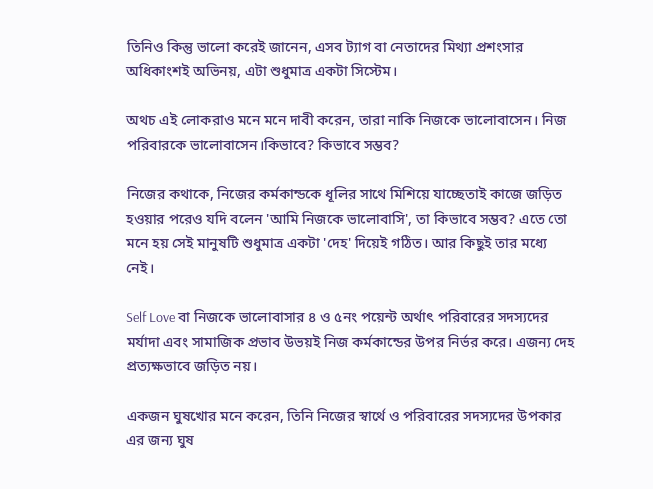তিনিও কিন্তু ভালো করেই জানেন, এসব ট্যাগ বা নেতাদের মিথ্যা প্রশংসার অধিকাংশই অভিনয়, এটা শুধুমাত্র একটা সিস্টেম।

অথচ এই লোকরাও মনে মনে দাবী করেন, তারা নাকি নিজকে ভালোবাসেন। নিজ পরিবারকে ভালোবাসেন।কিভাবে? কিভাবে সম্ভব?

নিজের কথাকে, নিজের কর্মকান্ডকে ধূলির সাথে মিশিয়ে যাচ্ছেতাই কাজে জড়িত হওয়ার পরেও যদি বলেন 'আমি নিজকে ভালোবাসি', তা কিভাবে সম্ভব? এতে তো মনে হয় সেই মানুষটি শুধুমাত্র একটা 'দেহ' দিয়েই গঠিত। আর কিছুই তার মধ্যে নেই।

Self Love বা নিজকে ভালোবাসার ৪ ও ৫নং পয়েন্ট অর্থাৎ পরিবারের সদস্যদের মর্যাদা এবং সামাজিক প্রভাব উভয়ই নিজ কর্মকান্ডের উপর নির্ভর করে। এজন্য দেহ প্রত্যক্ষভাবে জড়িত নয়।

একজন ঘুষখোর মনে করেন, তিনি নিজের স্বার্থে ও পরিবারের সদস্যদের উপকার এর জন্য ঘুষ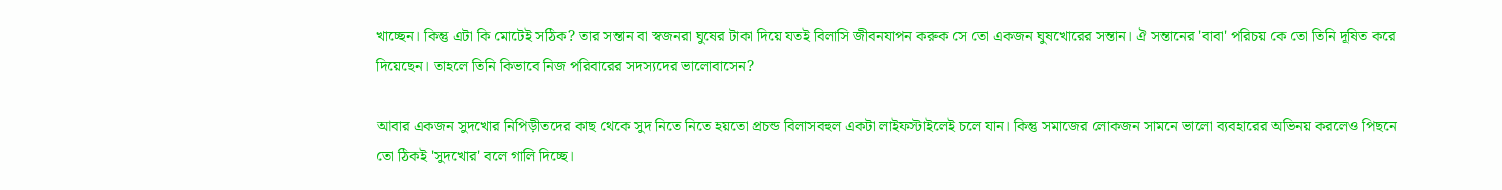খাচ্ছেন। কিন্তু এটা কি মোটেই সঠিক? তার সন্তান বা স্বজনরা ঘুষের টাকা দিয়ে যতই বিলাসি জীবনযাপন করুক সে তো একজন ঘুষখোরের সন্তান। ঐ সন্তানের 'বাবা' পরিচয় কে তো তিনি দূষিত করে দিয়েছেন। তাহলে তিনি কিভাবে নিজ পরিবারের সদস্যদের ভালোবাসেন?

আবার একজন সুদখোর নিপিড়ীতদের কাছ থেকে সুদ নিতে নিতে হয়তো প্রচন্ড বিলাসবহুল একটা লাইফস্টাইলেই চলে যান। কিন্তু সমাজের লোকজন সামনে ভালো ব্যবহারের অভিনয় করলেও পিছনে তো ঠিকই 'সুদখোর' বলে গালি দিচ্ছে।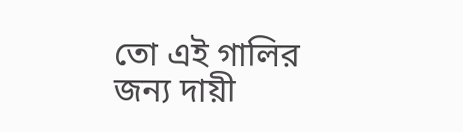তো এই গালির জন্য দায়ী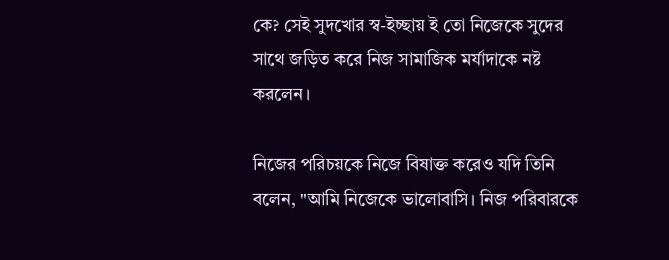কে? সেই সুদখোর স্ব-ইচ্ছায় ই তো নিজেকে সুদের সাথে জড়িত করে নিজ সামাজিক মর্যাদাকে নষ্ট করলেন।

নিজের পরিচয়কে নিজে বিষাক্ত করেও যদি তিনি বলেন, "আমি নিজেকে ভালোবাসি। নিজ পরিবারকে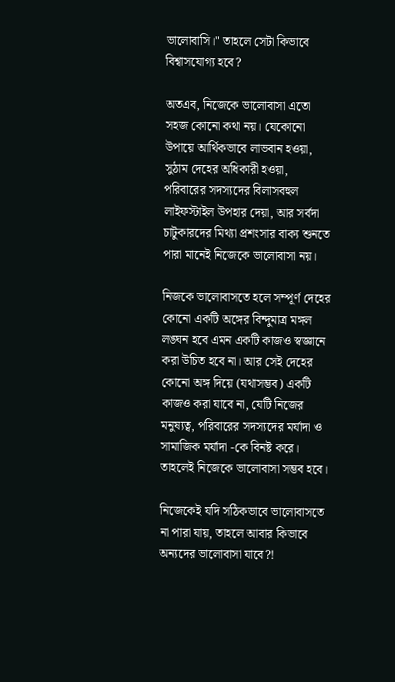ভালোবাসি।" তাহলে সেটা কিভাবে বিশ্বাসযোগ্য হবে?

অতএব, নিজেকে ভালোবাসা এতো সহজ কোনো কথা নয়। যেকোনো উপায়ে আর্থিকভাবে লাভবান হওয়া, সুঠাম দেহের অধিকারী হওয়া, পরিবারের সদস্যদের বিলাসবহুল লাইফস্টাইল উপহার দেয়া, আর সর্বদা চাটুকারদের মিথ্যা প্রশংসার বাক্য শুনতে পারা মানেই নিজেকে ভালোবাসা নয়।

নিজকে ভালোবাসতে হলে সম্পূর্ণ দেহের কোনো একটি অঙ্গের বিন্দুমাত্র মঙ্গল লঙ্ঘন হবে এমন একটি কাজও স্বজ্ঞানে করা উচিত হবে না। আর সেই দেহের কোনো অঙ্গ দিয়ে (যথাসম্ভব) একটি কাজও করা যাবে না, যেটি নিজের মনুষ্যত্ব, পরিবারের সদস্যদের মর্যাদা ও সামাজিক মর্যাদা -কে বিনষ্ট করে। তাহলেই নিজেকে ভালোবাসা সম্ভব হবে।

নিজেকেই যদি সঠিকভাবে ভালোবাসতে না পারা যায়, তাহলে আবার কিভাবে অন্যদের ভালোবাসা যাবে?!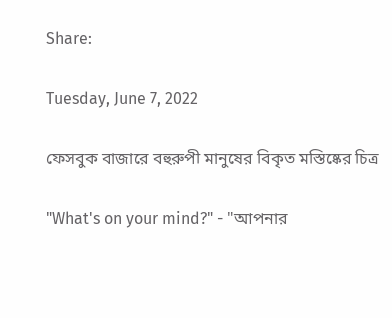Share:

Tuesday, June 7, 2022

ফেসবুক বাজারে বহুরুপী মানুষের বিকৃত মস্তিষ্কের চিত্র

"What's on your mind?" - "আপনার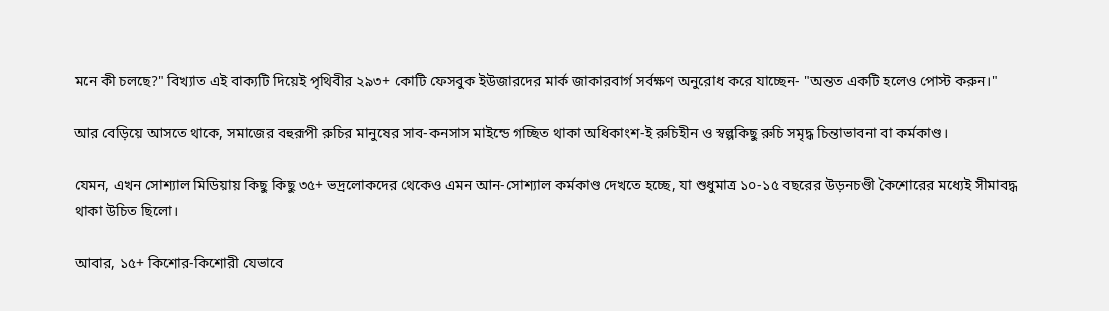মনে কী চলছে?" বিখ্যাত এই বাক্যটি দিয়েই পৃথিবীর ২৯৩+ কোটি ফেসবুক ইউজারদের মার্ক জাকারবার্গ সর্বক্ষণ অনুরোধ করে যাচ্ছেন- "অন্তত একটি হলেও পোস্ট করুন।"

আর বেড়িয়ে আসতে থাকে, সমাজের বহুরূপী রুচির মানুষের সাব-কনসাস মাইন্ডে গচ্ছিত থাকা অধিকাংশ-ই রুচিহীন ও স্বল্পকিছু রুচি সমৃদ্ধ চিন্তাভাবনা বা কর্মকাণ্ড।

যেমন, এখন সোশ্যাল মিডিয়ায় কিছু কিছু ৩৫+ ভদ্রলোকদের থেকেও এমন আন-সোশ্যাল কর্মকাণ্ড দেখতে হচ্ছে, যা শুধুমাত্র ১০-১৫ বছরের উড়নচণ্ডী কৈশোরের মধ্যেই সীমাবদ্ধ থাকা উচিত ছিলো।

আবার, ১৫+ কিশোর-কিশোরী যেভাবে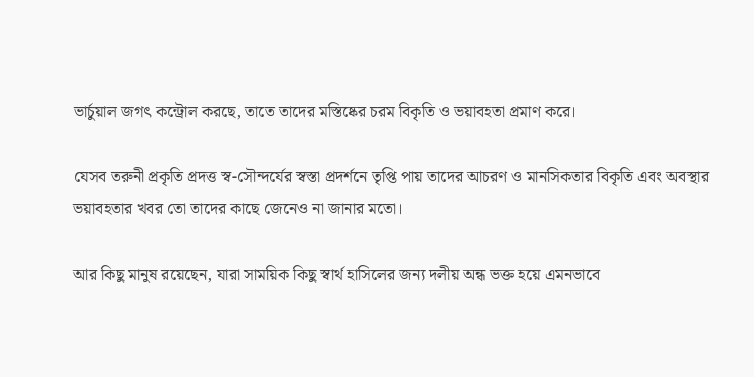ভার্চুয়াল জগৎ কন্ট্রোল করছে, তাতে তাদের মস্তিষ্কের চরম বিকৃতি ও ভয়াবহতা প্রমাণ করে।

যেসব তরুনী প্রকৃতি প্রদত্ত স্ব-সৌন্দর্যের স্বস্তা প্রদর্শনে তৃপ্তি পায় তাদের আচরণ ও মানসিকতার বিকৃতি এবং অবস্থার ভয়াবহতার খবর তো তাদের কাছে জেনেও না জানার মতো।

আর কিছু মানুষ রয়েছেন, যারা সাময়িক কিছু স্বার্থ হাসিলের জন্য দলীয় অন্ধ ভক্ত হয়ে এমনভাবে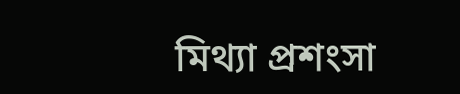মিথ্যা প্রশংসা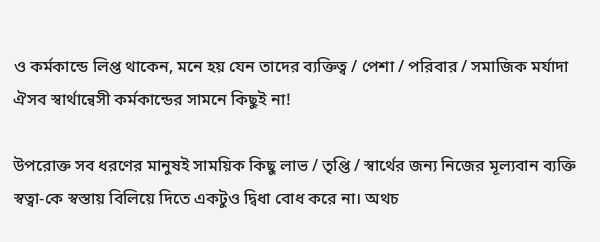ও কর্মকান্ডে লিপ্ত থাকেন, মনে হয় যেন তাদের ব্যক্তিত্ব / পেশা / পরিবার / সমাজিক মর্যাদা ঐসব স্বার্থান্বেসী কর্মকান্ডের সামনে কিছুই না!

উপরোক্ত সব ধরণের মানুষই সাময়িক কিছু লাভ / তৃপ্তি / স্বার্থের জন্য নিজের মূল্যবান ব্যক্তি স্বত্বা-কে স্বস্তায় বিলিয়ে দিতে একটুও দ্বিধা বোধ করে না। অথচ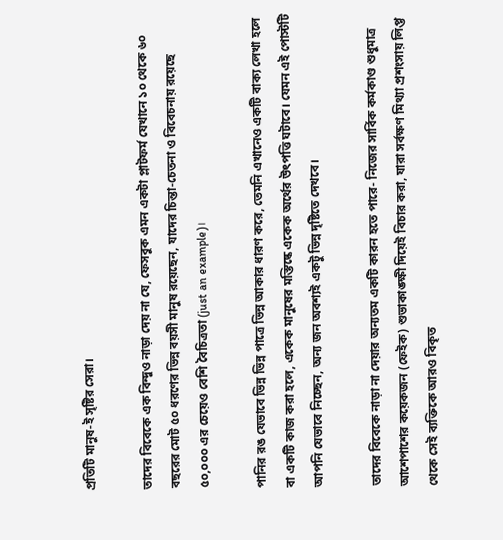প্রতিটি মানুষ-ই সৃষ্টির সেরা।

তাদের বিবেকে এক বিন্দুও নাড়া দেয় না যে, ফেসবুক এমন একটা প্লাটফর্ম যেখানে ১০ থেকে ৬০ বছরের মোট ৫০ ধরণের ভিন্ন বয়সী মানুষ রয়েছেন, যাদের চিন্তা-চেতনা ও বিবেচনায় রয়েছে ৫০,০০০ এর চেয়েও বেশি বৈচিত্রতা (just an example)।

পানির রঙ যেভাবে ভিন্ন ভিন্ন পাত্রে ভিন্ন আকার ধারণ করে, তেমনি এখানেও একটি বাক্য লেখা হলে বা একটি কাজ করা হলে, একেক মানুষের মস্তিষ্কে একেক অর্থের উৎপত্তি ঘটাবে। যেমন এই পোস্টটি আপনি যেভাবে নিচ্ছেন, অন্য জন অবশ্যই একটু ভিন্ন দৃষ্টিতে দেখবে।

তাদের বিবেকে নাড়া না দেয়ার অন্যতম একটি কারন হতে পারে- নিজের সার্বিক কর্মকাণ্ড শুধুমাত্র আশেপাশের কয়েকজন (ফেইক) শুভাকাঙ্ক্ষী দিয়েই বিচার করা, যারা সর্বক্ষণ মিথ্যা প্রশংসায় লিপ্ত থেকে সেই ব্যক্তিকে আরও বিকৃত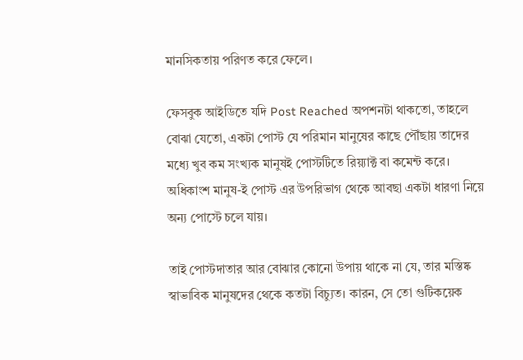মানসিকতায় পরিণত করে ফেলে।

ফেসবুক আইডিতে যদি Post Reached অপশনটা থাকতো, তাহলে বোঝা যেতো, একটা পোস্ট যে পরিমান মানুষের কাছে পৌঁছায় তাদের মধ্যে খুব কম সংখ্যক মানুষই পোস্টটিতে রিয়্যাক্ট বা কমেন্ট করে। অধিকাংশ মানুষ-ই পোস্ট এর উপরিভাগ থেকে আবছা একটা ধারণা নিয়ে অন্য পোস্টে চলে যায়।

তাই পোস্টদাতার আর বোঝার কোনো উপায় থাকে না যে, তার মস্তিষ্ক স্বাভাবিক মানুষদের থেকে কতটা বিচ্যুত। কারন, সে তো গুটিকয়েক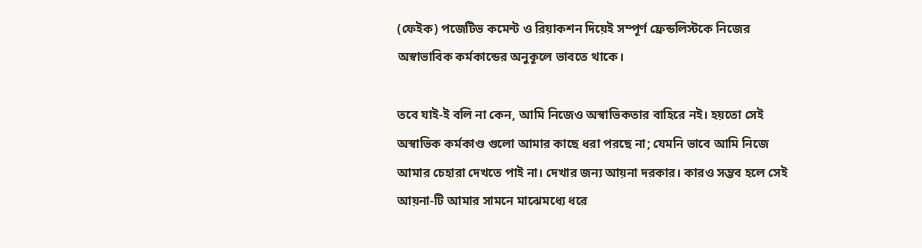(ফেইক) পজেটিভ কমেন্ট ও রিয়াকশন দিয়েই সম্পূর্ণ ফ্রেন্ডলিস্টকে নিজের অস্বাভাবিক কর্মকান্ডের অনুকূলে ভাবতে থাকে।

তবে যাই-ই বলি না কেন, আমি নিজেও অস্বাভিকতার বাহিরে নই। হয়তো সেই অস্বাভিক কর্মকাণ্ড গুলো আমার কাছে ধরা পরছে না; যেমনি ভাবে আমি নিজে আমার চেহারা দেখতে পাই না। দেখার জন্য আয়না দরকার। কারও সম্ভব হলে সেই আয়না-টি আমার সামনে মাঝেমধ্যে ধরে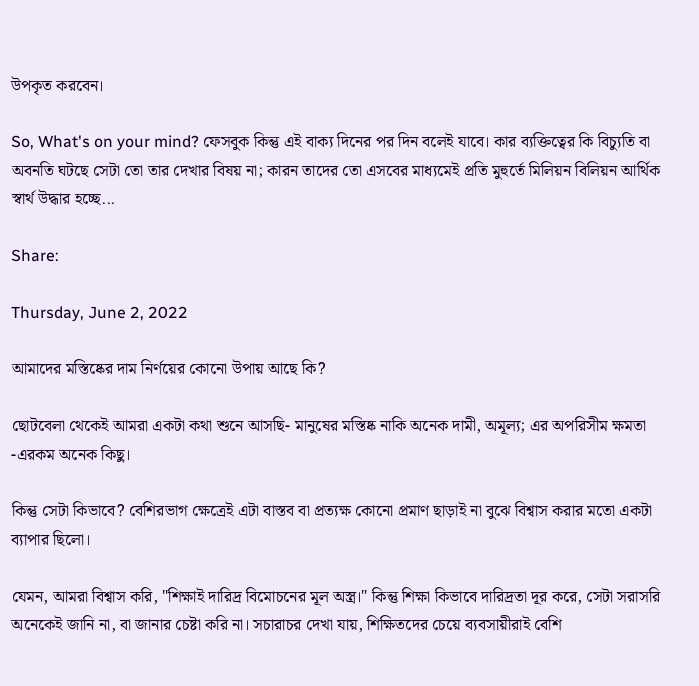উপকৃত করবেন।

So, What's on your mind? ফেসবুক কিন্তু এই বাক্য দিনের পর দিন বলেই যাবে। কার ব্যক্তিত্বের কি বিচ্যুতি বা অবনতি ঘটছে সেটা তো তার দেখার বিষয় না; কারন তাদের তো এসবের মাধ্যমেই প্রতি মুহুর্তে মিলিয়ন বিলিয়ন আর্থিক স্বার্থ উদ্ধার হচ্ছে...

Share:

Thursday, June 2, 2022

আমাদের মস্তিষ্কের দাম নির্ণয়ের কোনো উপায় আছে কি?

ছোটবেলা থেকেই আমরা একটা কথা শুনে আসছি- মানুষের মস্তিষ্ক নাকি অনেক দামী, অমূল্য; এর অপরিসীম ক্ষমতা -এরকম অনেক কিছু।

কিন্তু সেটা কিভাবে? বেশিরভাগ ক্ষেত্রেই এটা বাস্তব বা প্রত্যক্ষ কোনো প্রমাণ ছাড়াই না বুঝে বিশ্বাস করার মতো একটা ব্যাপার ছিলো।

যেমন, আমরা বিশ্বাস করি, "শিক্ষাই দারিদ্র বিমোচনের মূল অস্ত্র।" কিন্তু শিক্ষা কিভাবে দারিদ্রতা দূর করে, সেটা সরাসরি অনেকেই জানি না, বা জানার চেষ্টা করি না। সচারাচর দেখা যায়, শিক্ষিতদের চেয়ে ব্যবসায়ীরাই বেশি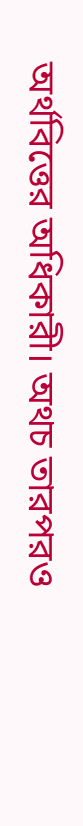অর্থবিত্তের অধিকারী। অথচ তারপরও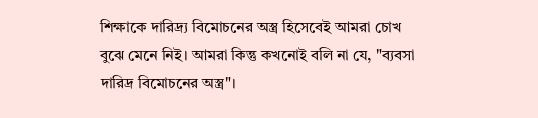শিক্ষাকে দারিদ্র্য বিমোচনের অস্ত্র হিসেবেই আমরা চোখ বুঝে মেনে নিই। আমরা কিন্তু কখনোই বলি না যে, "ব্যবসা দারিদ্র বিমোচনের অস্ত্র"।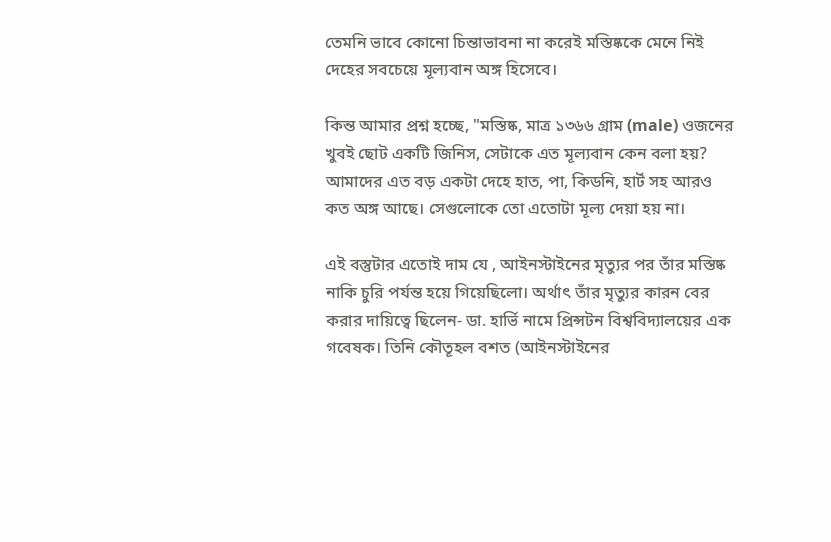তেমনি ভাবে কোনো চিন্তাভাবনা না করেই মস্তিষ্ককে মেনে নিই দেহের সবচেয়ে মূল্যবান অঙ্গ হিসেবে।

কিন্ত আমার প্রশ্ন হচ্ছে, "মস্তিষ্ক, মাত্র ১৩৬৬ গ্রাম (male) ওজনের খুবই ছোট একটি জিনিস, সেটাকে এত মূল্যবান কেন বলা হয়? আমাদের এত বড় একটা দেহে হাত, পা, কিডনি, হার্ট সহ আরও কত অঙ্গ আছে। সেগুলোকে তো এতোটা মূল্য দেয়া হয় না।

এই বস্তুটার এতোই দাম যে , আইনস্টাইনের মৃত্যুর পর তাঁর মস্তিষ্ক নাকি চুরি পর্যন্ত হয়ে গিয়েছিলো। অর্থাৎ তাঁর মৃত্যুর কারন বের করার দায়িত্বে ছিলেন- ডা. হার্ভি নামে প্রিন্সটন বিশ্ববিদ্যালয়ের এক গবেষক। তিনি কৌতূহল বশত (আইনস্টাইনের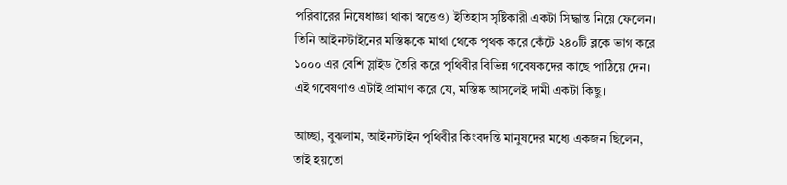পরিবারের নিষেধাজ্ঞা থাকা স্বত্তেও) ইতিহাস সৃষ্টিকারী একটা সিদ্ধান্ত নিয়ে ফেলেন। তিনি আইনস্টাইনের মস্তিষ্ককে মাথা থেকে পৃথক করে কেঁটে ২৪০টি ব্লকে ভাগ করে ১০০০ এর বেশি স্লাইড তৈরি করে পৃথিবীর বিভিন্ন গবেষকদের কাছে পাঠিয়ে দেন। এই গবেষণাও এটাই প্রামাণ করে যে, মস্তিষ্ক আসলেই দামী একটা কিছু।

আচ্ছা, বুঝলাম, আইনস্টাইন পৃথিবীর কিংবদন্তি মানুষদের মধ্যে একজন ছিলেন, তাই হয়তো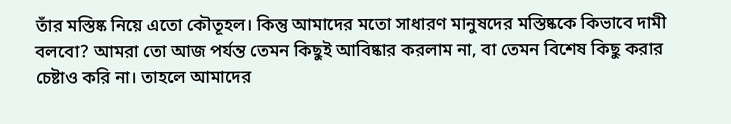তাঁর মস্তিষ্ক নিয়ে এতো কৌতূহল। কিন্তু আমাদের মতো সাধারণ মানুষদের মস্তিষ্ককে কিভাবে দামী বলবো? আমরা তো আজ পর্যন্ত তেমন কিছুই আবিষ্কার করলাম না, বা তেমন বিশেষ কিছু করার চেষ্টাও করি না। তাহলে আমাদের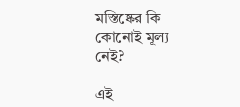মস্তিষ্কের কি কোনোই মূল্য নেই?

এই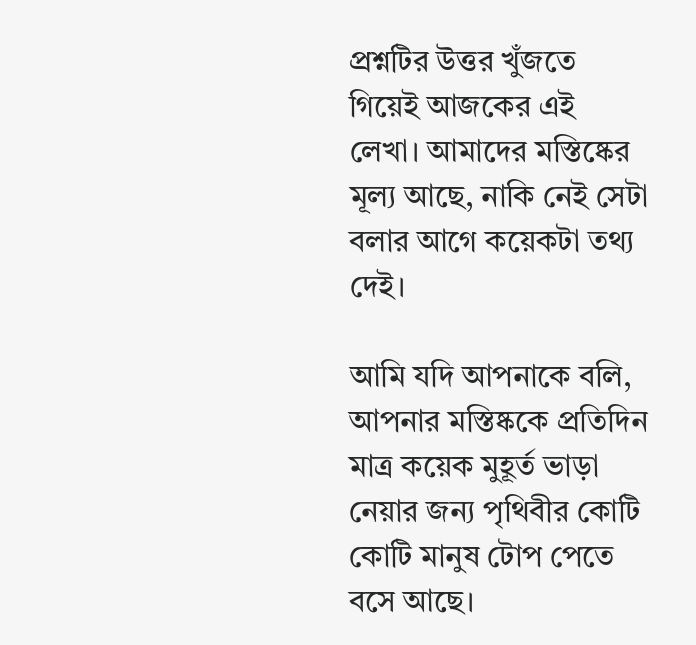প্রশ্নটির উত্তর খুঁজতে গিয়েই আজকের এই লেখা। আমাদের মস্তিষ্কের মূল্য আছে, নাকি নেই সেটা বলার আগে কয়েকটা তথ্য দেই।

আমি যদি আপনাকে বলি, আপনার মস্তিষ্ককে প্রতিদিন মাত্র কয়েক মুহূর্ত ভাড়া নেয়ার জন্য পৃথিবীর কোটি কোটি মানুষ টোপ পেতে বসে আছে।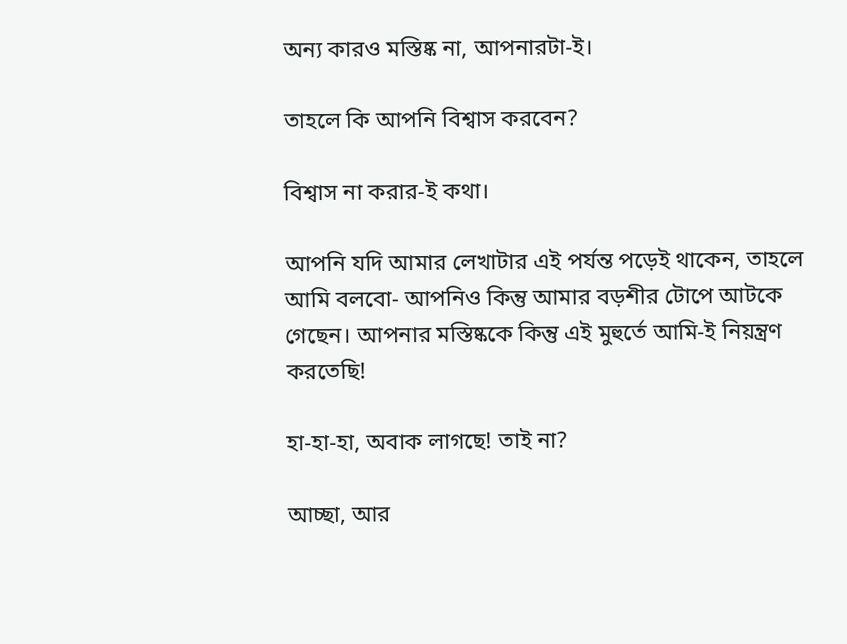অন্য কারও মস্তিষ্ক না, আপনারটা-ই।

তাহলে কি আপনি বিশ্বাস করবেন?

বিশ্বাস না করার-ই কথা।

আপনি যদি আমার লেখাটার এই পর্যন্ত পড়েই থাকেন, তাহলে আমি বলবো- আপনিও কিন্তু আমার বড়শীর টোপে আটকে গেছেন। আপনার মস্তিষ্ককে কিন্তু এই মুহুর্তে আমি-ই নিয়ন্ত্রণ করতেছি!

হা-হা-হা, অবাক লাগছে! তাই না?

আচ্ছা, আর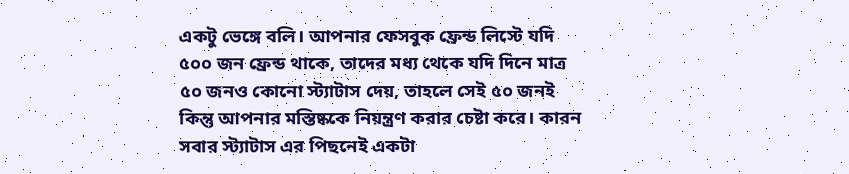একটু ভেঙ্গে বলি। আপনার ফেসবুক ফ্রেন্ড লিস্টে যদি ৫০০ জন ফ্রেন্ড থাকে, তাদের মধ্য থেকে যদি দিনে মাত্র ৫০ জনও কোনো স্ট্যাটাস দেয়, তাহলে সেই ৫০ জনই কিন্তু আপনার মস্তিষ্ককে নিয়ন্ত্রণ করার চেষ্টা করে। কারন সবার স্ট্যাটাস এর পিছনেই একটা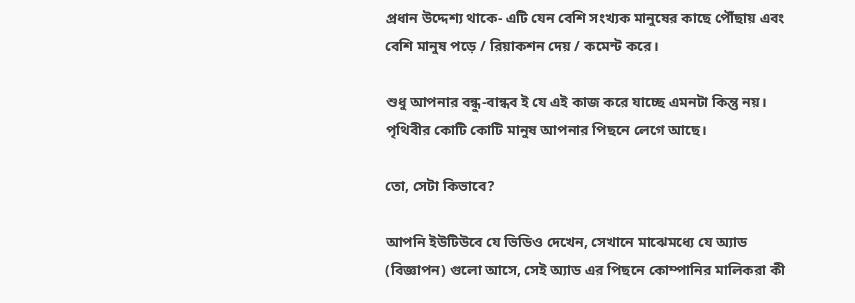প্রধান উদ্দেশ্য থাকে- এটি যেন বেশি সংখ্যক মানুষের কাছে পৌঁছায় এবং বেশি মানুষ পড়ে / রিয়াকশন দেয় / কমেন্ট করে।

শুধু আপনার বন্ধু-বান্ধব ই যে এই কাজ করে যাচ্ছে এমনটা কিন্তু নয়। পৃথিবীর কোটি কোটি মানুষ আপনার পিছনে লেগে আছে।

তো, সেটা কিভাবে?

আপনি ইউটিউবে যে ভিডিও দেখেন, সেখানে মাঝেমধ্যে যে অ্যাড (বিজ্ঞাপন) গুলো আসে, সেই অ্যাড এর পিছনে কোম্পানির মালিকরা কী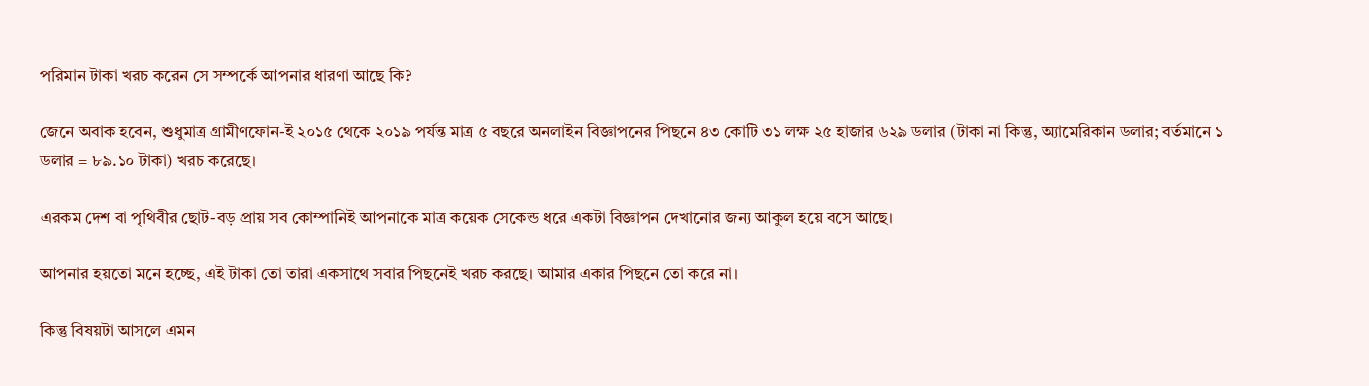পরিমান টাকা খরচ করেন সে সম্পর্কে আপনার ধারণা আছে কি?

জেনে অবাক হবেন, শুধুমাত্র গ্রামীণফোন-ই ২০১৫ থেকে ২০১৯ পর্যন্ত মাত্র ৫ বছরে অনলাইন বিজ্ঞাপনের পিছনে ৪৩ কোটি ৩১ লক্ষ ২৫ হাজার ৬২৯ ডলার (টাকা না কিন্তু, অ্যামেরিকান ডলার; বর্তমানে ১ ডলার = ৮৯.১০ টাকা) খরচ করেছে।

এরকম দেশ বা পৃথিবীর ছোট-বড় প্রায় সব কোম্পানিই আপনাকে মাত্র কয়েক সেকেন্ড ধরে একটা বিজ্ঞাপন দেখানোর জন্য আকুল হয়ে বসে আছে।

আপনার হয়তো মনে হচ্ছে, এই টাকা তো তারা একসাথে সবার পিছনেই খরচ করছে। আমার একার পিছনে তো করে না।

কিন্তু বিষয়টা আসলে এমন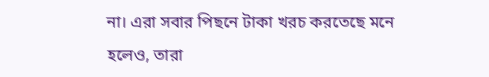না। এরা সবার পিছনে টাকা খরচ করতেছে মনে হলেও, তারা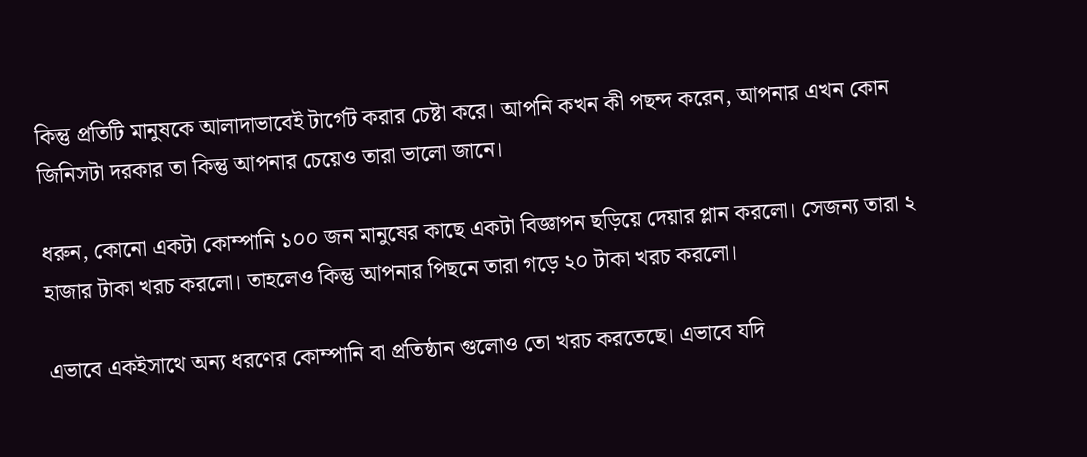কিন্তু প্রতিটি মানুষকে আলাদাভাবেই টার্গেট করার চেষ্টা করে। আপনি কখন কী পছন্দ করেন, আপনার এখন কোন জিনিসটা দরকার তা কিন্তু আপনার চেয়েও তারা ভালো জানে।

ধরুন, কোনো একটা কোম্পানি ১০০ জন মানুষের কাছে একটা বিজ্ঞাপন ছড়িয়ে দেয়ার প্লান করলো। সেজন্য তারা ২ হাজার টাকা খরচ করলো। তাহলেও কিন্তু আপনার পিছনে তারা গড়ে ২০ টাকা খরচ করলো।

এভাবে একইসাথে অন্য ধরণের কোম্পানি বা প্রতিষ্ঠান গুলোও তো খরচ করতেছে। এভাবে যদি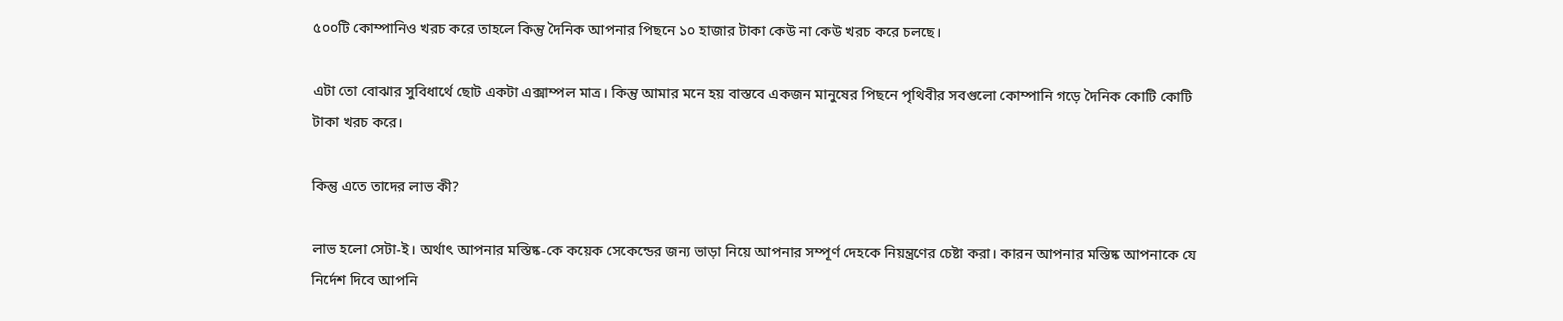৫০০টি কোম্পানিও খরচ করে তাহলে কিন্তু দৈনিক আপনার পিছনে ১০ হাজার টাকা কেউ না কেউ খরচ করে চলছে।

এটা তো বোঝার সুবিধার্থে ছোট একটা এক্সাম্পল মাত্র। কিন্তু আমার মনে হয় বাস্তবে একজন মানুষের পিছনে পৃথিবীর সবগুলো কোম্পানি গড়ে দৈনিক কোটি কোটি টাকা খরচ করে।

কিন্তু এতে তাদের লাভ কী?

লাভ হলো সেটা-ই। অর্থাৎ আপনার মস্তিষ্ক-কে কয়েক সেকেন্ডের জন্য ভাড়া নিয়ে আপনার সম্পূর্ণ দেহকে নিয়ন্ত্রণের চেষ্টা করা। কারন আপনার মস্তিষ্ক আপনাকে যে নির্দেশ দিবে আপনি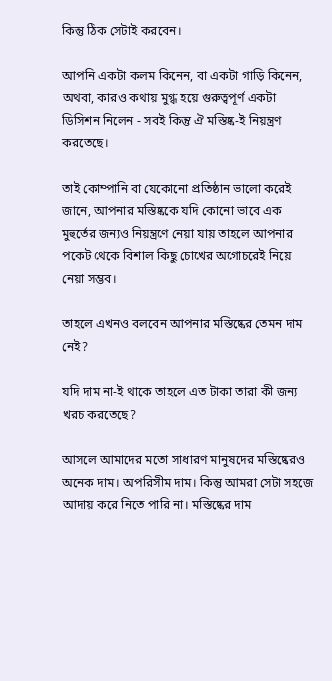কিন্তু ঠিক সেটাই করবেন।

আপনি একটা কলম কিনেন, বা একটা গাড়ি কিনেন, অথবা, কারও কথায় মুগ্ধ হয়ে গুরুত্বপূর্ণ একটা ডিসিশন নিলেন - সবই কিন্তু ঐ মস্তিষ্ক-ই নিয়ন্ত্রণ করতেছে।

তাই কোম্পানি বা যেকোনো প্রতিষ্ঠান ভালো করেই জানে, আপনার মস্তিষ্ককে যদি কোনো ভাবে এক মুহুর্তের জন্যও নিয়ন্ত্রণে নেয়া যায় তাহলে আপনার পকেট থেকে বিশাল কিছু চোখের অগোচরেই নিয়ে নেয়া সম্ভব।

তাহলে এখনও বলবেন আপনার মস্তিষ্কের তেমন দাম নেই?

যদি দাম না-ই থাকে তাহলে এত টাকা তারা কী জন্য খরচ করতেছে?

আসলে আমাদের মতো সাধারণ মানুষদের মস্তিষ্কেরও অনেক দাম। অপরিসীম দাম। কিন্তু আমরা সেটা সহজে আদায় করে নিতে পারি না। মস্তিষ্কের দাম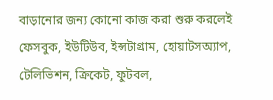বাড়ানোর জন্য কোনো কাজ করা শুরু করলেই ফেসবুক, ইউটিউব, ইন্সটাগ্রাম, হোয়াটসঅ্যাপ, টেলিভিশন, ক্রিকেট, ফুটবল,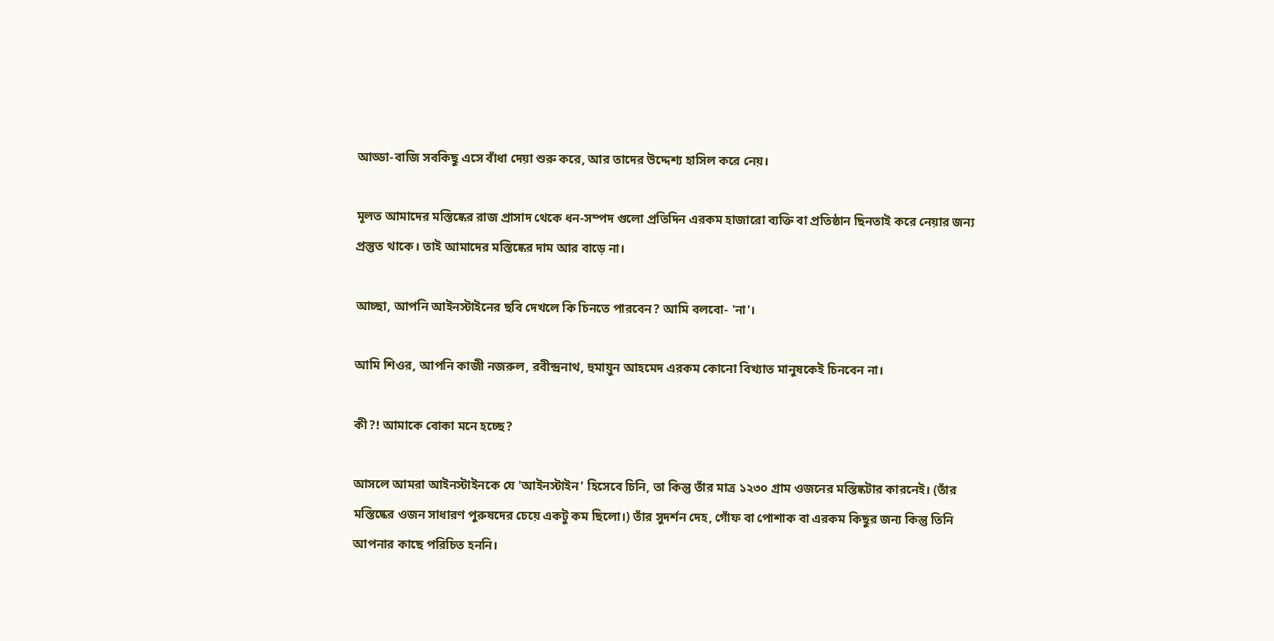আড্ডা-বাজি সবকিছু এসে বাঁধা দেয়া শুরু করে, আর তাদের উদ্দেশ্য হাসিল করে নেয়।

মূলত আমাদের মস্তিষ্কের রাজ প্রাসাদ থেকে ধন-সম্পদ গুলো প্রতিদিন এরকম হাজারো ব্যক্তি বা প্রতিষ্ঠান ছিনতাই করে নেয়ার জন্য প্রস্তুত থাকে। তাই আমাদের মস্তিষ্কের দাম আর বাড়ে না।

আচ্ছা, আপনি আইনস্টাইনের ছবি দেখলে কি চিনতে পারবেন? আমি বলবো- 'না'।

আমি শিওর, আপনি কাজী নজরুল, রবীন্দ্রনাথ, হুমায়ুন আহমেদ এরকম কোনো বিখ্যাত মানুষকেই চিনবেন না।

কী?! আমাকে বোকা মনে হচ্ছে?

আসলে আমরা আইনস্টাইনকে যে 'আইনস্টাইন' হিসেবে চিনি, তা কিন্তু তাঁর মাত্র ১২৩০ গ্রাম ওজনের মস্তিষ্কটার কারনেই। (তাঁর মস্তিষ্কের ওজন সাধারণ পুরুষদের চেয়ে একটু কম ছিলো।) তাঁর সুদর্শন দেহ, গোঁফ বা পোশাক বা এরকম কিছুর জন্য কিন্তু তিনি আপনার কাছে পরিচিত হননি।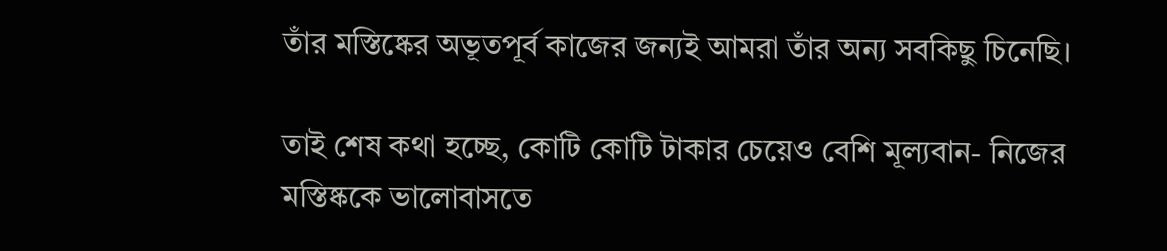তাঁর মস্তিষ্কের অভূতপূর্ব কাজের জন্যই আমরা তাঁর অন্য সবকিছু চিনেছি।

তাই শেষ কথা হচ্ছে, কোটি কোটি টাকার চেয়েও বেশি মূল্যবান- নিজের মস্তিষ্ককে ভালোবাসতে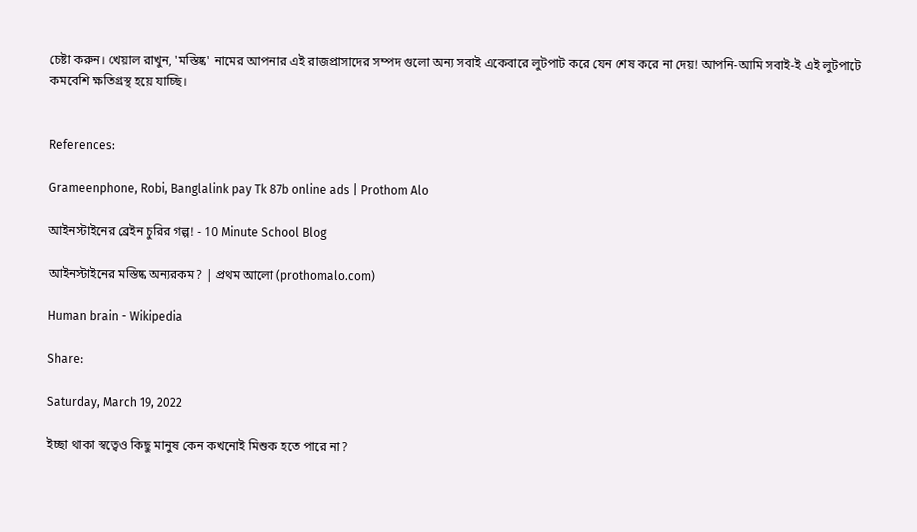চেষ্টা করুন। খেয়াল রাখুন, 'মস্তিষ্ক' নামের আপনার এই রাজপ্রাসাদের সম্পদ গুলো অন্য সবাই একেবারে লুটপাট করে যেন শেষ করে না দেয়! আপনি-আমি সবাই-ই এই লুটপাটে কমবেশি ক্ষতিগ্রস্থ হয়ে যাচ্ছি।


References:

Grameenphone, Robi, Banglalink pay Tk 87b online ads | Prothom Alo

আইনস্টাইনের ব্রেইন চুরির গল্প! - 10 Minute School Blog

আইনস্টাইনের মস্তিষ্ক অন্যরকম? | প্রথম আলো (prothomalo.com)

Human brain - Wikipedia

Share:

Saturday, March 19, 2022

ইচ্ছা থাকা স্বত্বেও কিছু মানুষ কেন কখনোই মিশুক হতে পারে না?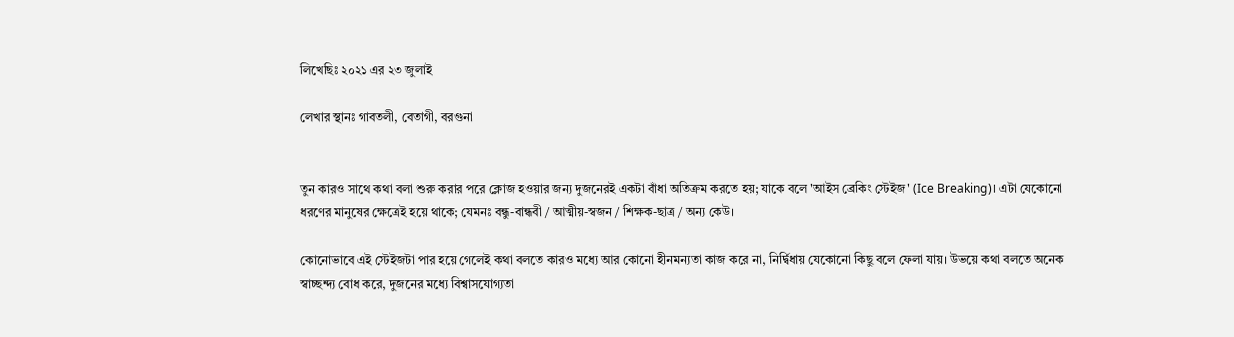লিখেছিঃ ২০২১ এর ২৩ জুলাই

লেখার স্থানঃ গাবতলী, বেতাগী, বরগুনা


তুন কারও সাথে কথা বলা শুরু করার পরে ক্লোজ হওয়ার জন্য দুজনেরই একটা বাঁধা অতিক্রম করতে হয়; যাকে বলে 'আইস ব্রেকিং স্টেইজ' (Ice Breaking)। এটা যেকোনো ধরণের মানুষের ক্ষেত্রেই হয়ে থাকে; যেমনঃ বন্ধু-বান্ধবী / আত্মীয়-স্বজন / শিক্ষক-ছাত্র / অন্য কেউ।

কোনোভাবে এই স্টেইজটা পার হয়ে গেলেই কথা বলতে কারও মধ্যে আর কোনো হীনমন্যতা কাজ করে না, নির্দ্বিধায় যেকোনো কিছু বলে ফেলা যায়। উভয়ে কথা বলতে অনেক স্বাচ্ছন্দ্য বোধ করে, দুজনের মধ্যে বিশ্বাসযোগ্যতা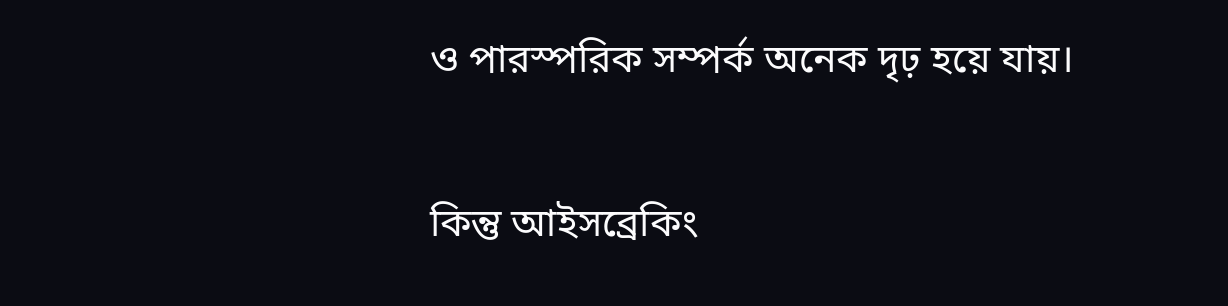ও পারস্পরিক সম্পর্ক অনেক দৃঢ় হয়ে যায়।


কিন্তু আইসব্রেকিং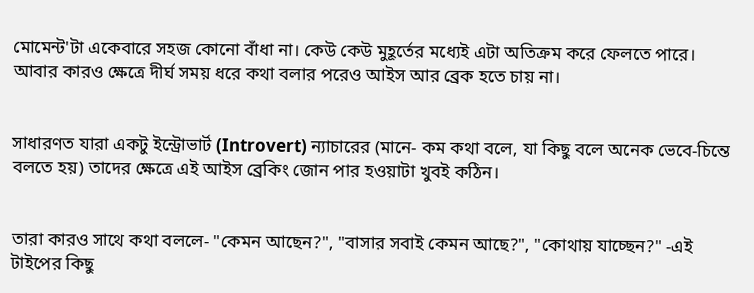মোমেন্ট'টা একেবারে সহজ কোনো বাঁধা না। কেউ কেউ মুহূর্তের মধ্যেই এটা অতিক্রম করে ফেলতে পারে। আবার কারও ক্ষেত্রে দীর্ঘ সময় ধরে কথা বলার পরেও আইস আর ব্রেক হতে চায় না।


সাধারণত যারা একটু ইন্ট্রোভার্ট (Introvert) ন্যাচারের (মানে- কম কথা বলে, যা কিছু বলে অনেক ভেবে-চিন্তে বলতে হয়) তাদের ক্ষেত্রে এই আইস ব্রেকিং জোন পার হওয়াটা খুবই কঠিন।


তারা কারও সাথে কথা বললে- "কেমন আছেন?", "বাসার সবাই কেমন আছে?", "কোথায় যাচ্ছেন?" -এই টাইপের কিছু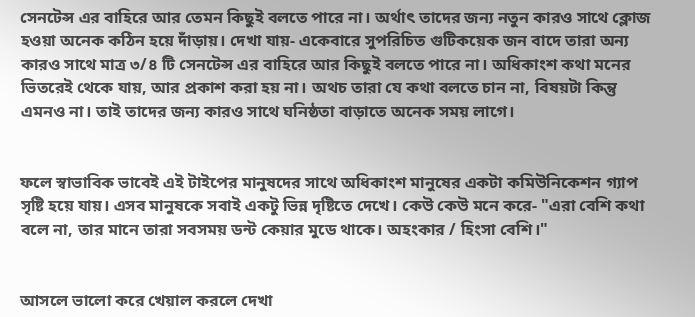সেনটেন্স এর বাহিরে আর তেমন কিছুই বলতে পারে না। অর্থাৎ তাদের জন্য নতুন কারও সাথে ক্লোজ হওয়া অনেক কঠিন হয়ে দাঁড়ায়। দেখা যায়- একেবারে সুপরিচিত গুটিকয়েক জন বাদে তারা অন্য কারও সাথে মাত্র ৩/৪ টি সেনটেন্স এর বাহিরে আর কিছুই বলতে পারে না। অধিকাংশ কথা মনের ভিতরেই থেকে যায়, আর প্রকাশ করা হয় না। অথচ তারা যে কথা বলতে চান না, বিষয়টা কিন্তু এমনও না। তাই তাদের জন্য কারও সাথে ঘনিষ্ঠতা বাড়াতে অনেক সময় লাগে।


ফলে স্বাভাবিক ভাবেই এই টাইপের মানুষদের সাথে অধিকাংশ মানুষের একটা কমিউনিকেশন গ্যাপ সৃষ্টি হয়ে যায়। এসব মানুষকে সবাই একটু ভিন্ন দৃষ্টিতে দেখে। কেউ কেউ মনে করে- "এরা বেশি কথা বলে না, তার মানে তারা সবসময় ডন্ট কেয়ার মুডে থাকে। অহংকার / হিংসা বেশি।"


আসলে ভালো করে খেয়াল করলে দেখা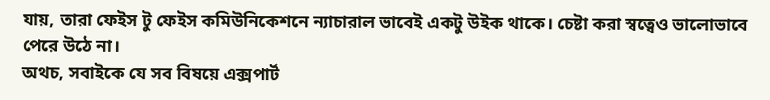যায়, তারা ফেইস টু ফেইস কমিউনিকেশনে ন্যাচারাল ভাবেই একটু উইক থাকে। চেষ্টা করা স্বত্বেও ভালোভাবে পেরে উঠে না।
অথচ, সবাইকে যে সব বিষয়ে এক্সপার্ট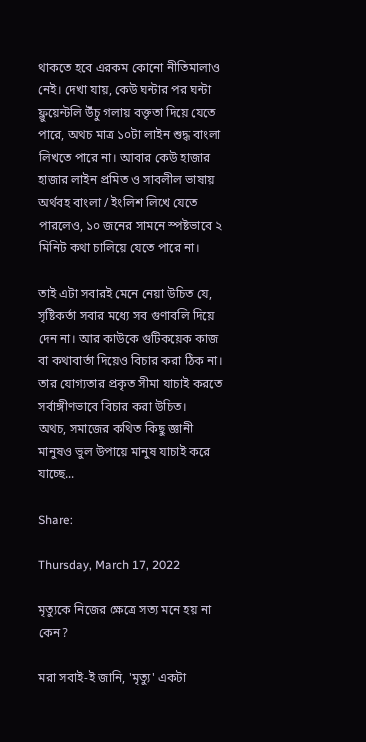থাকতে হবে এরকম কোনো নীতিমালাও নেই। দেখা যায়, কেউ ঘন্টার পর ঘন্টা ফ্লুয়েন্টলি উঁচু গলায় বক্তৃতা দিয়ে যেতে পারে, অথচ মাত্র ১০টা লাইন শুদ্ধ বাংলা লিখতে পারে না। আবার কেউ হাজার হাজার লাইন প্রমিত ও সাবলীল ভাষায় অর্থবহ বাংলা / ইংলিশ লিখে যেতে পারলেও, ১০ জনের সামনে স্পষ্টভাবে ২ মিনিট কথা চালিয়ে যেতে পারে না।

তাই এটা সবারই মেনে নেয়া উচিত যে, সৃষ্টিকর্তা সবার মধ্যে সব গুণাবলি দিয়ে দেন না। আর কাউকে গুটিকয়েক কাজ বা কথাবার্তা দিয়েও বিচার করা ঠিক না। তার যোগ্যতার প্রকৃত সীমা যাচাই করতে সর্বাঙ্গীণভাবে বিচার করা উচিত।
অথচ, সমাজের কথিত কিছু জ্ঞানী মানুষও ভুল উপায়ে মানুষ যাচাই করে যাচ্ছে...

Share:

Thursday, March 17, 2022

মৃত্যুকে নিজের ক্ষেত্রে সত্য মনে হয় না কেন?

মরা সবাই-ই জানি, 'মৃত্যু' একটা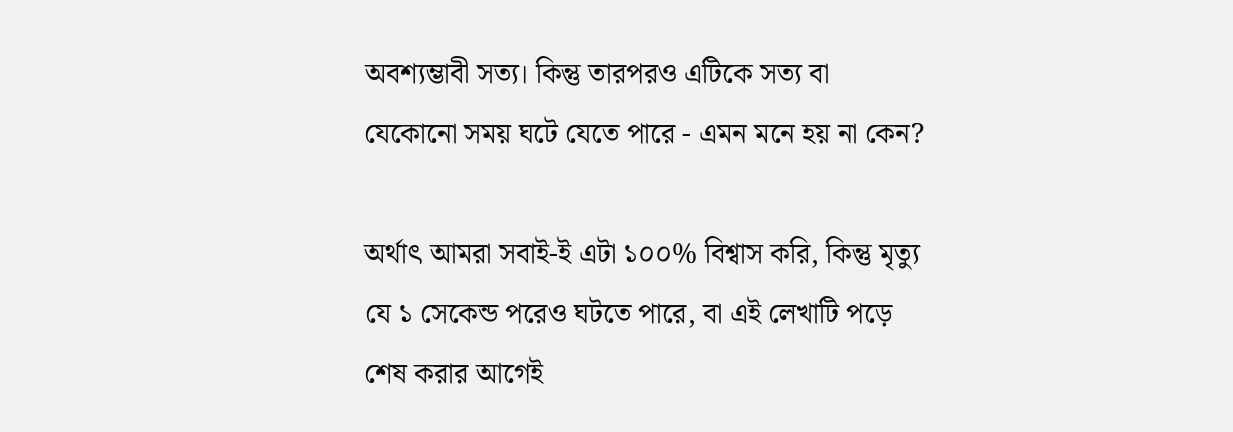অবশ্যম্ভাবী সত্য। কিন্তু তারপরও এটিকে সত্য বা যেকোনো সময় ঘটে যেতে পারে - এমন মনে হয় না কেন?

অর্থাৎ আমরা সবাই-ই এটা ১০০% বিশ্বাস করি, কিন্তু মৃত্যু যে ১ সেকেন্ড পরেও ঘটতে পারে, বা এই লেখাটি পড়ে শেষ করার আগেই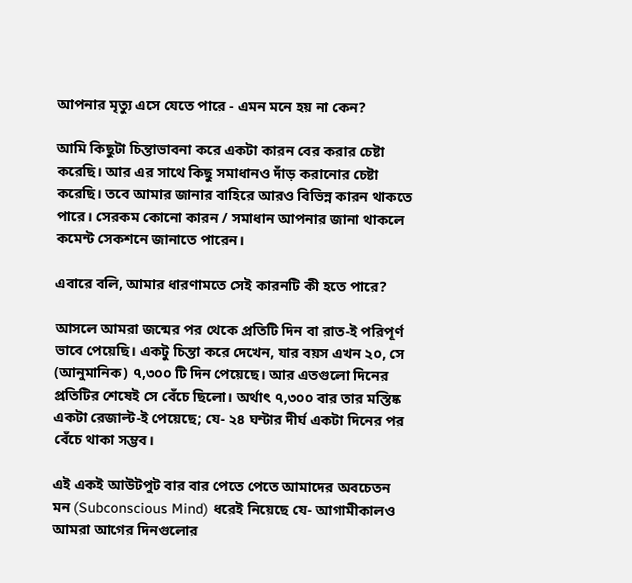আপনার মৃত্যু এসে যেতে পারে - এমন মনে হয় না কেন?

আমি কিছুটা চিন্তাভাবনা করে একটা কারন বের করার চেষ্টা করেছি। আর এর সাথে কিছু সমাধানও দাঁড় করানোর চেষ্টা করেছি। তবে আমার জানার বাহিরে আরও বিভিন্ন কারন থাকতে পারে। সেরকম কোনো কারন / সমাধান আপনার জানা থাকলে কমেন্ট সেকশনে জানাতে পারেন।

এবারে বলি, আমার ধারণামতে সেই কারনটি কী হতে পারে?

আসলে আমরা জন্মের পর থেকে প্রতিটি দিন বা রাত-ই পরিপূর্ণ ভাবে পেয়েছি। একটু চিন্তা করে দেখেন, যার বয়স এখন ২০, সে (আনুমানিক) ৭,৩০০ টি দিন পেয়েছে। আর এতগুলো দিনের প্রতিটির শেষেই সে বেঁচে ছিলো। অর্থাৎ ৭,৩০০ বার তার মস্তিষ্ক একটা রেজাল্ট-ই পেয়েছে; যে- ২৪ ঘন্টার দীর্ঘ একটা দিনের পর বেঁচে থাকা সম্ভব।

এই একই আউটপুট বার বার পেতে পেতে আমাদের অবচেতন মন (Subconscious Mind) ধরেই নিয়েছে যে- আগামীকালও আমরা আগের দিনগুলোর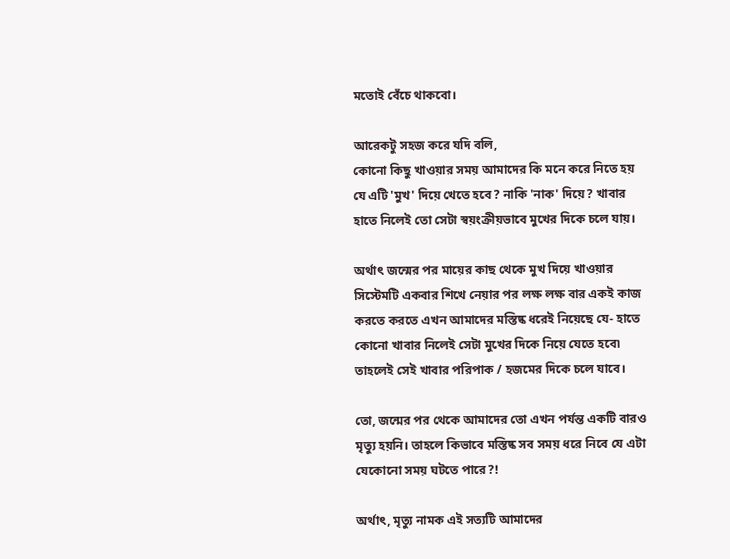মতোই বেঁচে থাকবো।

আরেকটু সহজ করে যদি বলি,
কোনো কিছু খাওয়ার সময় আমাদের কি মনে করে নিতে হয় যে এটি 'মুখ' দিয়ে খেতে হবে? নাকি 'নাক' দিয়ে? খাবার হাতে নিলেই তো সেটা স্বয়ংক্রীয়ভাবে মুখের দিকে চলে যায়।

অর্থাৎ জন্মের পর মায়ের কাছ থেকে মুখ দিয়ে খাওয়ার সিস্টেমটি একবার শিখে নেয়ার পর লক্ষ লক্ষ বার একই কাজ করতে করতে এখন আমাদের মস্তিষ্ক ধরেই নিয়েছে যে- হাতে কোনো খাবার নিলেই সেটা মুখের দিকে নিয়ে যেতে হবে৷ তাহলেই সেই খাবার পরিপাক / হজমের দিকে চলে যাবে।

তো, জন্মের পর থেকে আমাদের তো এখন পর্যন্ত একটি বারও মৃত্যু হয়নি। তাহলে কিভাবে মস্তিষ্ক সব সময় ধরে নিবে যে এটা যেকোনো সময় ঘটতে পারে?!

অর্থাৎ, মৃত্যু নামক এই সত্যটি আমাদের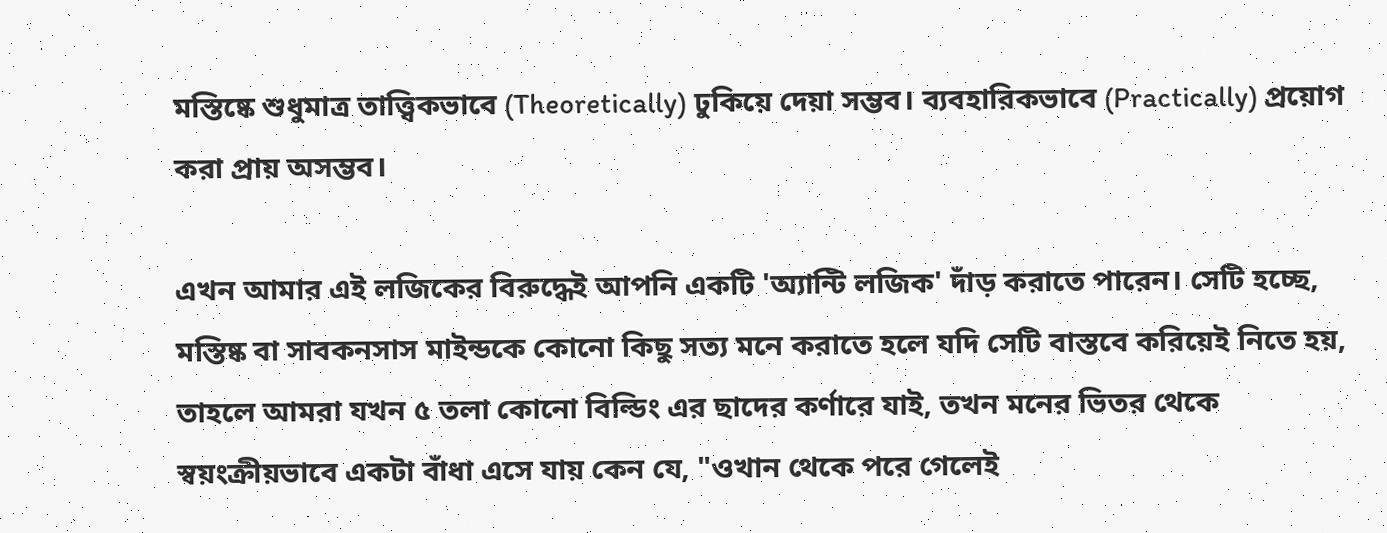মস্তিষ্কে শুধুমাত্র তাত্ত্বিকভাবে (Theoretically) ঢুকিয়ে দেয়া সম্ভব। ব্যবহারিকভাবে (Practically) প্রয়োগ করা প্রায় অসম্ভব।

এখন আমার এই লজিকের বিরুদ্ধেই আপনি একটি 'অ্যান্টি লজিক' দাঁড় করাতে পারেন। সেটি হচ্ছে, মস্তিষ্ক বা সাবকনসাস মাইন্ডকে কোনো কিছু সত্য মনে করাতে হলে যদি সেটি বাস্তবে করিয়েই নিতে হয়, তাহলে আমরা যখন ৫ তলা কোনো বিল্ডিং এর ছাদের কর্ণারে যাই, তখন মনের ভিতর থেকে স্বয়ংক্রীয়ভাবে একটা বাঁধা এসে যায় কেন যে, "ওখান থেকে পরে গেলেই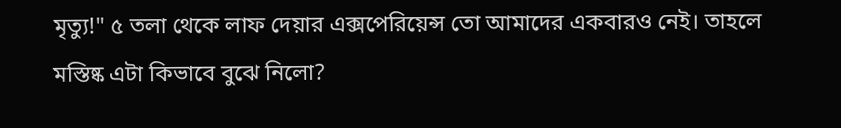মৃত্যু!" ৫ তলা থেকে লাফ দেয়ার এক্সপেরিয়েন্স তো আমাদের একবারও নেই। তাহলে মস্তিষ্ক এটা কিভাবে বুঝে নিলো?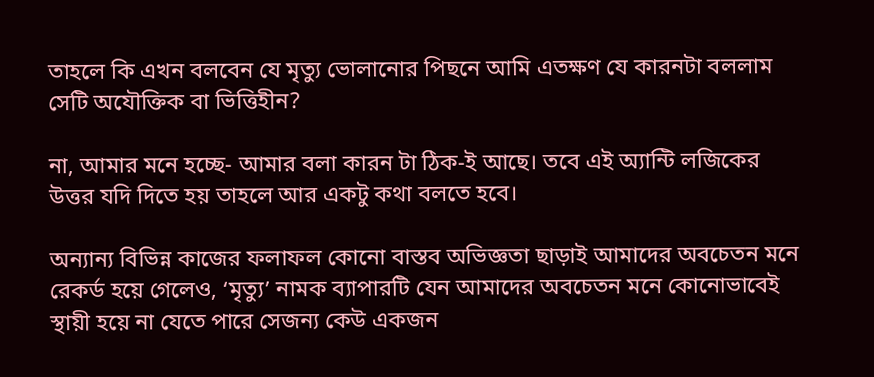তাহলে কি এখন বলবেন যে মৃত্যু ভোলানোর পিছনে আমি এতক্ষণ যে কারনটা বললাম সেটি অযৌক্তিক বা ভিত্তিহীন?

না, আমার মনে হচ্ছে- আমার বলা কারন টা ঠিক-ই আছে। তবে এই অ্যান্টি লজিকের উত্তর যদি দিতে হয় তাহলে আর একটু কথা বলতে হবে।

অন্যান্য বিভিন্ন কাজের ফলাফল কোনো বাস্তব অভিজ্ঞতা ছাড়াই আমাদের অবচেতন মনে রেকর্ড হয়ে গেলেও, ‘মৃত্যু’ নামক ব্যাপারটি যেন আমাদের অবচেতন মনে কোনোভাবেই স্থায়ী হয়ে না যেতে পারে সেজন্য কেউ একজন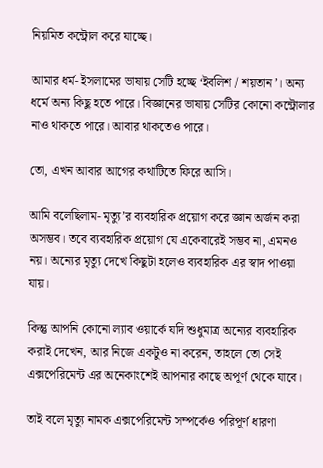নিয়মিত কন্ট্রোল করে যাচ্ছে।

আমার ধর্ম- ইসলামের ভাষায় সেটি হচ্ছে ‘ইবলিশ / শয়তান’। অন্য ধর্মে অন্য কিছু হতে পারে। বিজ্ঞানের ভাষায় সেটির কোনো কন্ট্রোলার নাও থাকতে পারে। আবার থাকতেও পারে।

তো, এখন আবার আগের কথাটিতে ফিরে আসি।

আমি বলেছিলাম- মৃত্যু’র ব্যবহারিক প্রয়োগ করে জ্ঞান অর্জন করা অসম্ভব। তবে ব্যবহারিক প্রয়োগ যে একেবারেই সম্ভব না, এমনও নয়। অন্যের মৃত্যু দেখে কিছুটা হলেও ব্যবহারিক এর স্বাদ পাওয়া যায়।

কিন্তু আপনি কোনো ল্যাব ওয়ার্কে যদি শুধুমাত্র অন্যের ব্যবহারিক করাই দেখেন, আর নিজে একটুও না করেন, তাহলে তো সেই এক্সপেরিমেন্ট এর অনেকাংশেই আপনার কাছে অপূর্ণ থেকে যাবে।

তাই বলে মৃত্যু নামক এক্সপেরিমেন্ট সম্পর্কেও পরিপূর্ণ ধারণা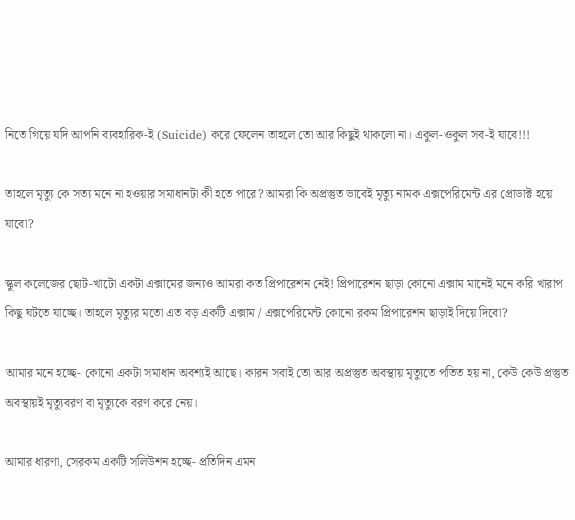নিতে গিয়ে যদি আপনি ব্যবহারিক-ই (Suicide) করে ফেলেন তাহলে তো আর কিছুই থাকলো না। একুল-ওকুল সব-ই যাবে!!!

তাহলে মৃত্যু কে সত্য মনে না হওয়ার সমাধানটা কী হতে পারে? আমরা কি অপ্রস্তুত ভাবেই মৃত্যু নামক এক্সপেরিমেন্ট এর প্রোডাক্ট হয়ে যাবো?

স্কুল কলেজের ছোট-খাটো একটা এক্সামের জন্যও আমরা কত প্রিপারেশন নেই! প্রিপারেশন ছাড়া কোনো এক্সাম মানেই মনে করি খারাপ কিছু ঘটতে যাচ্ছে। তাহলে মৃত্যুর মতো এত বড় একটি এক্সাম / এক্সপেরিমেন্ট কোনো রকম প্রিপারেশন ছাড়াই দিয়ে দিবো?

আমার মনে হচ্ছে- কোনো একটা সমাধান অবশ্যই আছে। কারন সবাই তো আর অপ্রস্তুত অবস্থায় মৃত্যুতে পতিত হয় না, কেউ কেউ প্রস্তুত অবস্থায়ই মৃত্যুবরণ বা মৃত্যুকে বরণ করে নেয়।

আমার ধারণা, সেরকম একটি সলিউশন হচ্ছে- প্রতিদিন এমন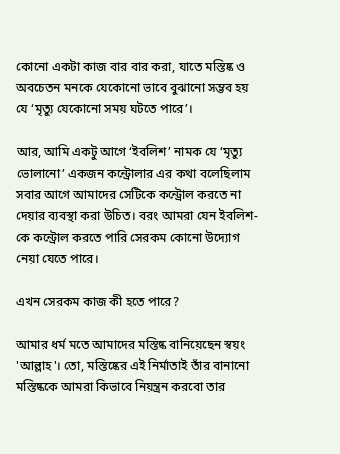কোনো একটা কাজ বার বার করা, যাতে মস্তিষ্ক ও অবচেতন মনকে যেকোনো ভাবে বুঝানো সম্ভব হয় যে ‘মৃত্যু যেকোনো সময় ঘটতে পারে’।

আর, আমি একটু আগে ‘ইবলিশ’ নামক যে ‘মৃত্যু ভোলানো’ একজন কন্ট্রোলার এর কথা বলেছিলাম সবার আগে আমাদের সেটিকে কন্ট্রোল করতে না দেয়ার ব্যবস্থা করা উচিত। বরং আমরা যেন ইবলিশ-কে কন্ট্রোল করতে পারি সেরকম কোনো উদ্যোগ নেয়া যেতে পারে।

এখন সেরকম কাজ কী হতে পারে?

আমার ধর্ম মতে আমাদের মস্তিষ্ক বানিয়েছেন স্বয়ং 'আল্লাহ'। তো, মস্তিষ্কের এই নির্মাতাই তাঁর বানানো মস্তিষ্ককে আমরা কিভাবে নিয়ন্ত্রন করবো তার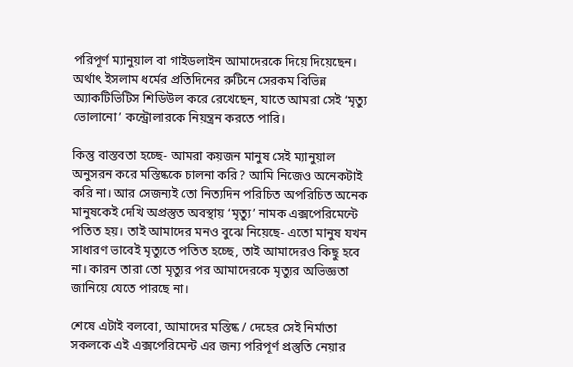পরিপূর্ণ ম্যানুয়াল বা গাইডলাইন আমাদেরকে দিয়ে দিয়েছেন। অর্থাৎ ইসলাম ধর্মের প্রতিদিনের রুটিনে সেরকম বিভিন্ন অ্যাকটিভিটিস শিডিউল করে রেখেছেন, যাতে আমরা সেই ‘মৃত্যু ভোলানো’ কন্ট্রোলারকে নিয়ন্ত্রন করতে পারি।

কিন্তু বাস্তবতা হচ্ছে- আমরা কয়জন মানুষ সেই ম্যানুয়াল অনুসরন করে মস্তিষ্ককে চালনা করি? আমি নিজেও অনেকটাই করি না। আর সেজন্যই তো নিত্যদিন পরিচিত অপরিচিত অনেক মানুষকেই দেখি অপ্রস্তুত অবস্থায় ‘মৃত্যু’ নামক এক্সপেরিমেন্টে পতিত হয়। তাই আমাদের মনও বুঝে নিয়েছে- এতো মানুষ যখন সাধারণ ভাবেই মৃত্যুতে পতিত হচ্ছে, তাই আমাদেরও কিছু হবে না। কারন তারা তো মৃত্যুর পর আমাদেরকে মৃত্যুর অভিজ্ঞতা জানিয়ে যেতে পারছে না।

শেষে এটাই বলবো, আমাদের মস্তিষ্ক / দেহের সেই নির্মাতা সকলকে এই এক্সপেরিমেন্ট এর জন্য পরিপূর্ণ প্রস্তুতি নেয়ার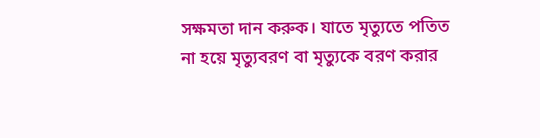সক্ষমতা দান করুক। যাতে মৃত্যুতে পতিত না হয়ে মৃত্যুবরণ বা মৃত্যুকে বরণ করার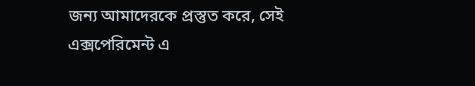জন্য আমাদেরকে প্রস্তুত করে, সেই এক্সপেরিমেন্ট এ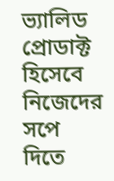ভ্যালিড প্রোডাক্ট হিসেবে নিজেদের সপে দিতে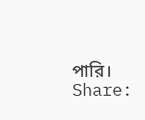পারি।
Share: